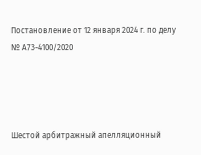Постановление от 12 января 2024 г. по делу № А73-4100/2020




Шестой арбитражный апелляционный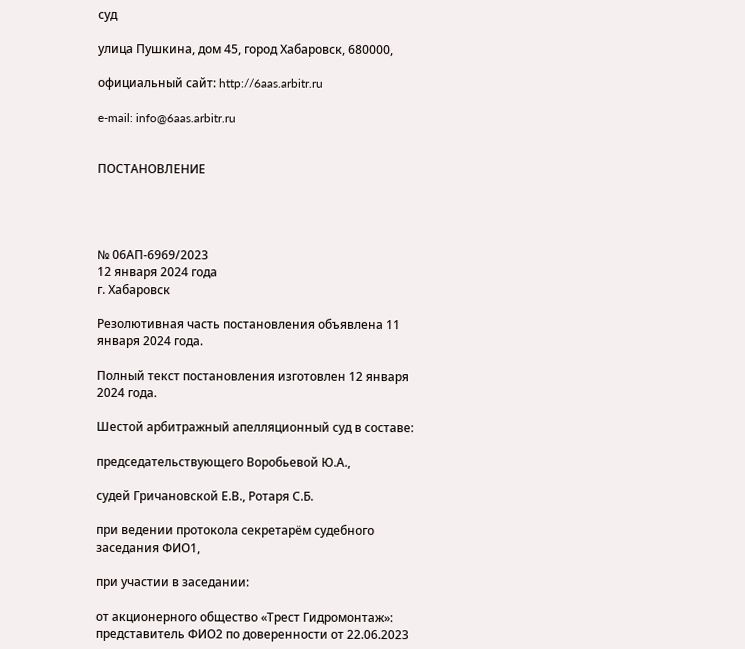суд

улица Пушкина, дом 45, город Хабаровск, 680000,

официальный сайт: http://6aas.arbitr.ru

e-mail: info@6aas.arbitr.ru


ПОСТАНОВЛЕНИЕ




№ 06АП-6969/2023
12 января 2024 года
г. Хабаровск

Резолютивная часть постановления объявлена 11 января 2024 года.

Полный текст постановления изготовлен 12 января 2024 года.

Шестой арбитражный апелляционный суд в составе:

председательствующего Воробьевой Ю.А.,

судей Гричановской Е.В., Ротаря С.Б.

при ведении протокола секретарём судебного заседания ФИО1,

при участии в заседании:

от акционерного общество «Трест Гидромонтаж»: представитель ФИО2 по доверенности от 22.06.2023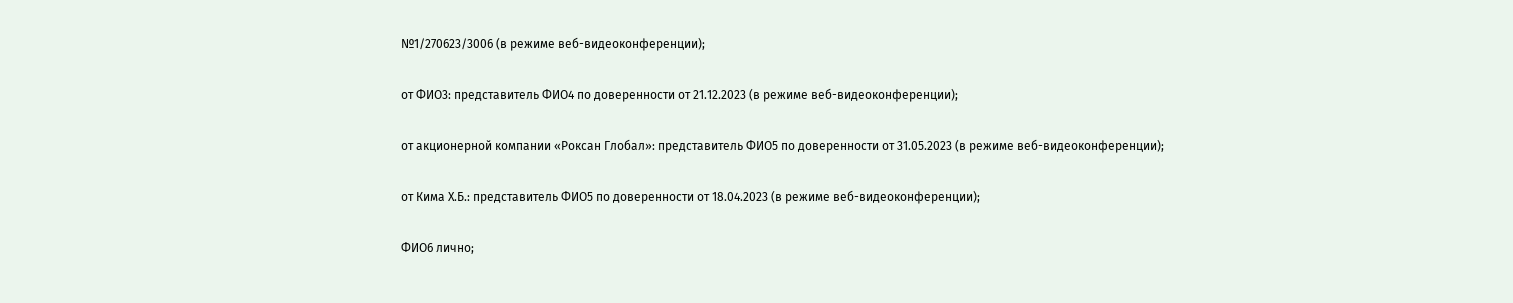№1/270623/3006 (в режиме веб-видеоконференции);

от ФИО3: представитель ФИО4 по доверенности от 21.12.2023 (в режиме веб-видеоконференции);

от акционерной компании «Роксан Глобал»: представитель ФИО5 по доверенности от 31.05.2023 (в режиме веб-видеоконференции);

от Кима Х.Б.: представитель ФИО5 по доверенности от 18.04.2023 (в режиме веб-видеоконференции);

ФИО6 лично;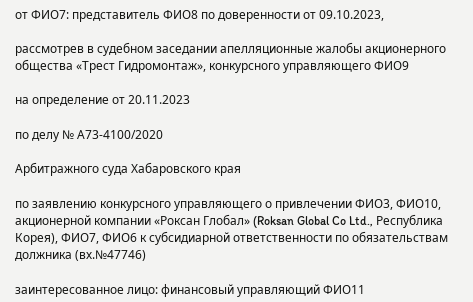от ФИО7: представитель ФИО8 по доверенности от 09.10.2023,

рассмотрев в судебном заседании апелляционные жалобы акционерного общества «Трест Гидромонтаж», конкурсного управляющего ФИО9

на определение от 20.11.2023

по делу № А73-4100/2020

Арбитражного суда Хабаровского края

по заявлению конкурсного управляющего о привлечении ФИО3, ФИО10, акционерной компании «Роксан Глобал» (Roksan Global Co Ltd., Республика Корея), ФИО7, ФИО6 к субсидиарной ответственности по обязательствам должника (вх.№47746)

заинтересованное лицо: финансовый управляющий ФИО11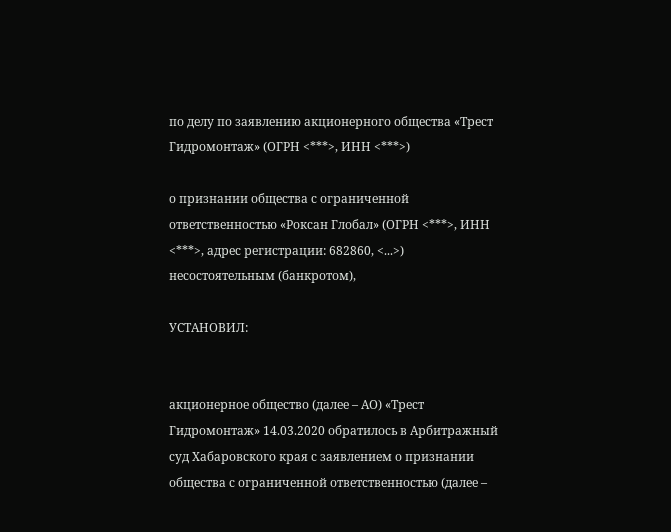по делу по заявлению акционерного общества «Трест Гидромонтаж» (ОГРН <***>, ИНН <***>)

о признании общества с ограниченной ответственностью «Роксан Глобал» (ОГРН <***>, ИНН <***>, адрес регистрации: 682860, <...>) несостоятельным (банкротом),

УСТАНОВИЛ:


акционерное общество (далее – АО) «Трест Гидромонтаж» 14.03.2020 обратилось в Арбитражный суд Хабаровского края с заявлением о признании общества с ограниченной ответственностью (далее –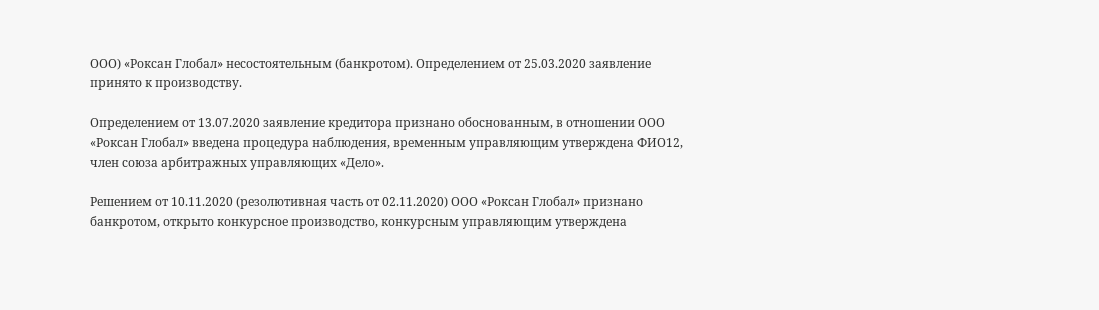ООО) «Роксан Глобал» несостоятельным (банкротом). Определением от 25.03.2020 заявление принято к производству.

Определением от 13.07.2020 заявление кредитора признано обоснованным, в отношении ООО «Роксан Глобал» введена процедура наблюдения, временным управляющим утверждена ФИО12, член союза арбитражных управляющих «Дело».

Решением от 10.11.2020 (резолютивная часть от 02.11.2020) ООО «Роксан Глобал» признано банкротом, открыто конкурсное производство, конкурсным управляющим утверждена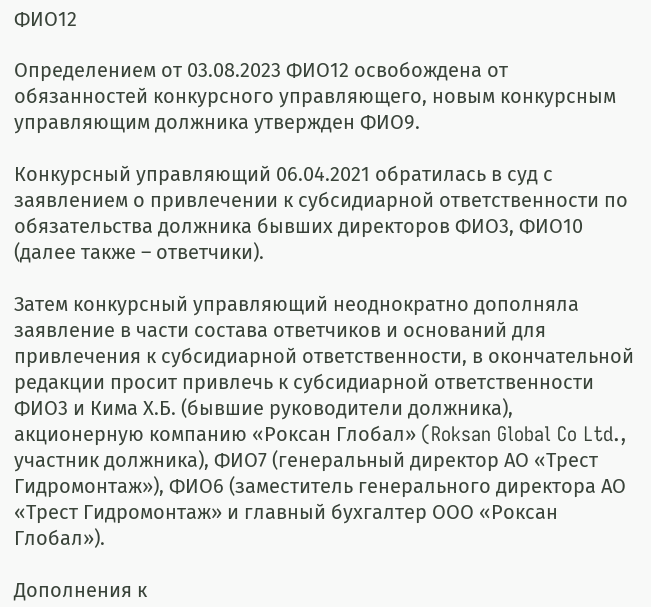ФИО12

Определением от 03.08.2023 ФИО12 освобождена от обязанностей конкурсного управляющего, новым конкурсным управляющим должника утвержден ФИО9.

Конкурсный управляющий 06.04.2021 обратилась в суд с заявлением о привлечении к субсидиарной ответственности по обязательства должника бывших директоров ФИО3, ФИО10 (далее также – ответчики).

Затем конкурсный управляющий неоднократно дополняла заявление в части состава ответчиков и оснований для привлечения к субсидиарной ответственности, в окончательной редакции просит привлечь к субсидиарной ответственности ФИО3 и Кима Х.Б. (бывшие руководители должника), акционерную компанию «Роксан Глобал» (Roksan Global Co Ltd., участник должника), ФИО7 (генеральный директор АО «Трест Гидромонтаж»), ФИО6 (заместитель генерального директора АО «Трест Гидромонтаж» и главный бухгалтер ООО «Роксан Глобал»).

Дополнения к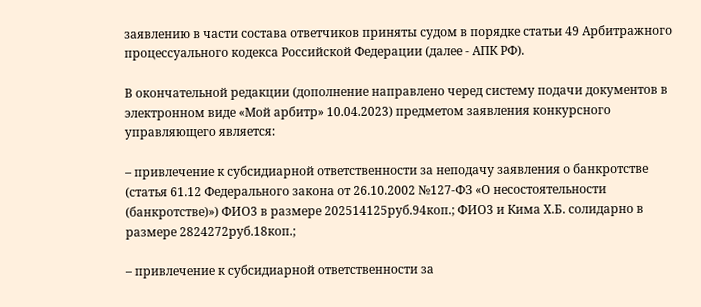заявлению в части состава ответчиков приняты судом в порядке статьи 49 Арбитражного процессуального кодекса Российской Федерации (далее - АПК РФ).

В окончательной редакции (дополнение направлено черед систему подачи документов в электронном виде «Мой арбитр» 10.04.2023) предметом заявления конкурсного управляющего является:

– привлечение к субсидиарной ответственности за неподачу заявления о банкротстве (статья 61.12 Федерального закона от 26.10.2002 №127-ФЗ «О несостоятельности (банкротстве)») ФИО3 в размере 202514125руб.94коп.; ФИО3 и Кима Х.Б. солидарно в размере 2824272руб.18коп.;

– привлечение к субсидиарной ответственности за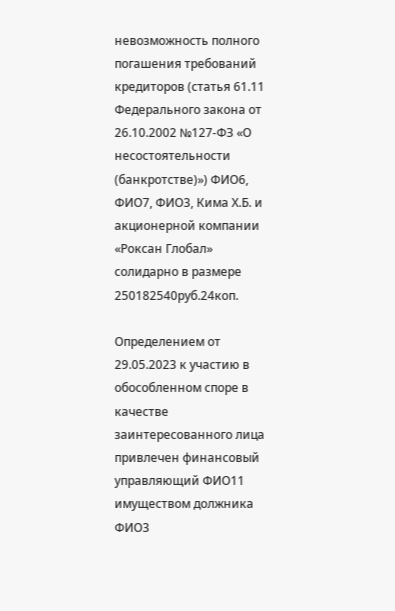невозможность полного погашения требований кредиторов (статья 61.11 Федерального закона от 26.10.2002 №127-ФЗ «О несостоятельности (банкротстве)») ФИО6, ФИО7, ФИО3, Кима Х.Б. и акционерной компании «Роксан Глобал» солидарно в размере 250182540руб.24коп.

Определением от 29.05.2023 к участию в обособленном споре в качестве заинтересованного лица привлечен финансовый управляющий ФИО11 имуществом должника ФИО3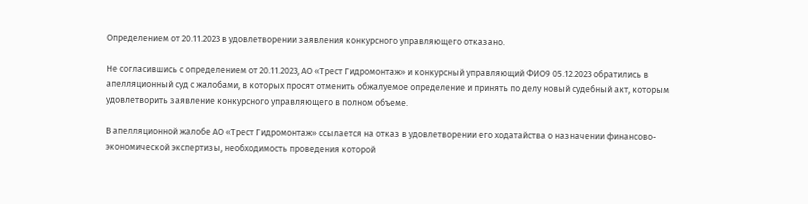Определением от 20.11.2023 в удовлетворении заявления конкурсного управляющего отказано.

Не согласившись с определением от 20.11.2023, АО «Трест Гидромонтаж» и конкурсный управляющий ФИО9 05.12.2023 обратились в апелляционный суд с жалобами, в которых просят отменить обжалуемое определение и принять по делу новый судебный акт, которым удовлетворить заявление конкурсного управляющего в полном объеме.

В апелляционной жалобе АО «Трест Гидромонтаж» ссылается на отказ в удовлетворении его ходатайства о назначении финансово-экономической экспертизы, необходимость проведения которой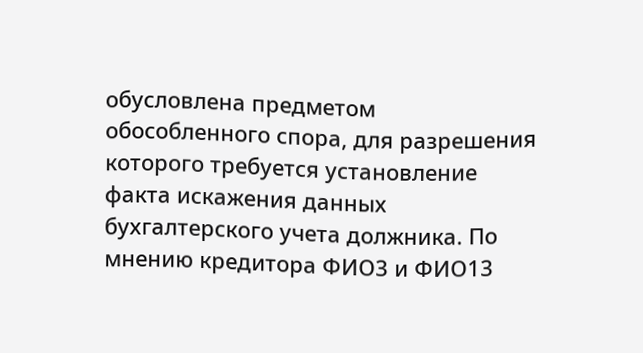обусловлена предметом обособленного спора, для разрешения которого требуется установление факта искажения данных бухгалтерского учета должника. По мнению кредитора ФИО3 и ФИО13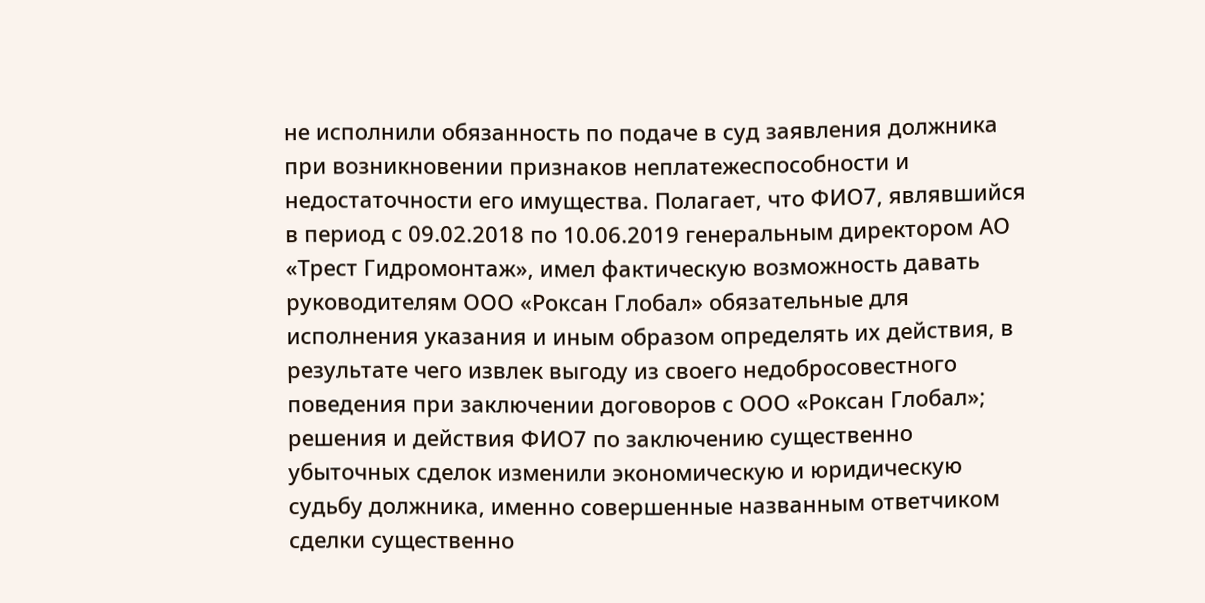не исполнили обязанность по подаче в суд заявления должника при возникновении признаков неплатежеспособности и недостаточности его имущества. Полагает, что ФИО7, являвшийся в период с 09.02.2018 по 10.06.2019 генеральным директором АО «Трест Гидромонтаж», имел фактическую возможность давать руководителям ООО «Роксан Глобал» обязательные для исполнения указания и иным образом определять их действия, в результате чего извлек выгоду из своего недобросовестного поведения при заключении договоров с ООО «Роксан Глобал»; решения и действия ФИО7 по заключению существенно убыточных сделок изменили экономическую и юридическую судьбу должника, именно совершенные названным ответчиком сделки существенно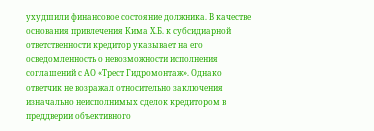ухудшили финансовое состояние должника. В качестве основания привлечения Кима Х.Б. к субсидиарной ответственности кредитор указывает на его осведомленность о невозможности исполнения соглашений с АО «Трест Гидромонтаж». Однако ответчик не возражал относительно заключения изначально неисполнимых сделок кредитором в преддверии объективного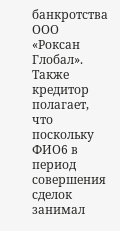банкротства ООО «Роксан Глобал». Также кредитор полагает, что поскольку ФИО6 в период совершения сделок занимал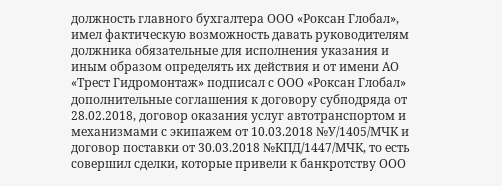должность главного бухгалтера ООО «Роксан Глобал», имел фактическую возможность давать руководителям должника обязательные для исполнения указания и иным образом определять их действия и от имени АО «Трест Гидромонтаж» подписал с ООО «Роксан Глобал» дополнительные соглашения к договору субподряда от 28.02.2018, договор оказания услуг автотранспортом и механизмами с экипажем от 10.03.2018 №У/1405/МЧК и договор поставки от 30.03.2018 №КПД/1447/МЧК, то есть совершил сделки, которые привели к банкротству ООО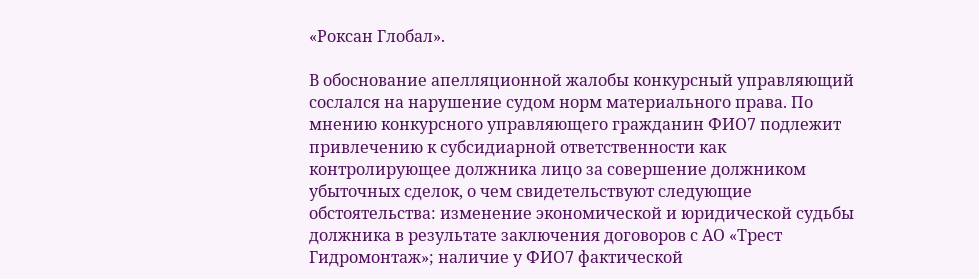«Роксан Глобал».

В обоснование апелляционной жалобы конкурсный управляющий сослался на нарушение судом норм материального права. По мнению конкурсного управляющего гражданин ФИО7 подлежит привлечению к субсидиарной ответственности как контролирующее должника лицо за совершение должником убыточных сделок, о чем свидетельствуют следующие обстоятельства: изменение экономической и юридической судьбы должника в результате заключения договоров с АО «Трест Гидромонтаж»; наличие у ФИО7 фактической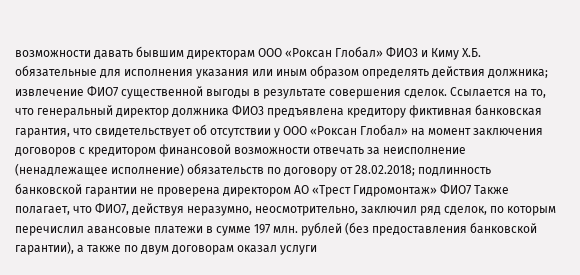возможности давать бывшим директорам ООО «Роксан Глобал» ФИО3 и Киму Х.Б. обязательные для исполнения указания или иным образом определять действия должника; извлечение ФИО7 существенной выгоды в результате совершения сделок. Ссылается на то, что генеральный директор должника ФИО3 предъявлена кредитору фиктивная банковская гарантия, что свидетельствует об отсутствии у ООО «Роксан Глобал» на момент заключения договоров с кредитором финансовой возможности отвечать за неисполнение (ненадлежащее исполнение) обязательств по договору от 28.02.2018; подлинность банковской гарантии не проверена директором АО «Трест Гидромонтаж» ФИО7 Также полагает, что ФИО7, действуя неразумно, неосмотрительно, заключил ряд сделок, по которым перечислил авансовые платежи в сумме 197 млн. рублей (без предоставления банковской гарантии), а также по двум договорам оказал услуги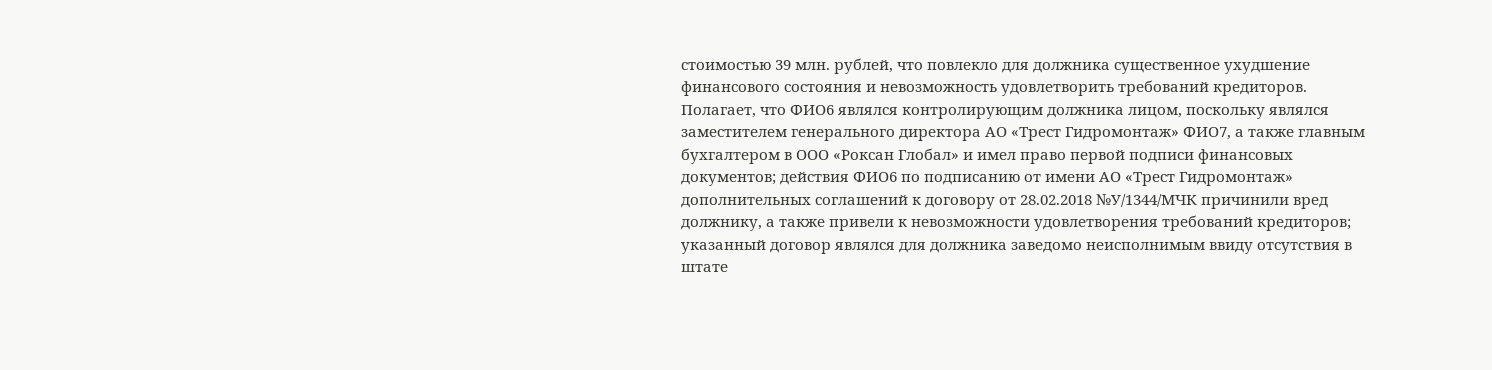стоимостью 39 млн. рублей, что повлекло для должника существенное ухудшение финансового состояния и невозможность удовлетворить требований кредиторов. Полагает, что ФИО6 являлся контролирующим должника лицом, поскольку являлся заместителем генерального директора АО «Трест Гидромонтаж» ФИО7, а также главным бухгалтером в ООО «Роксан Глобал» и имел право первой подписи финансовых документов; действия ФИО6 по подписанию от имени АО «Трест Гидромонтаж» дополнительных соглашений к договору от 28.02.2018 №У/1344/МЧК причинили вред должнику, а также привели к невозможности удовлетворения требований кредиторов; указанный договор являлся для должника заведомо неисполнимым ввиду отсутствия в штате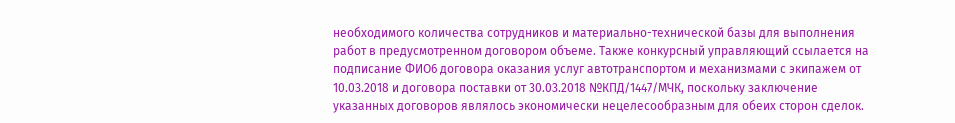необходимого количества сотрудников и материально-технической базы для выполнения работ в предусмотренном договором объеме. Также конкурсный управляющий ссылается на подписание ФИО6 договора оказания услуг автотранспортом и механизмами с экипажем от 10.03.2018 и договора поставки от 30.03.2018 №КПД/1447/МЧК, поскольку заключение указанных договоров являлось экономически нецелесообразным для обеих сторон сделок.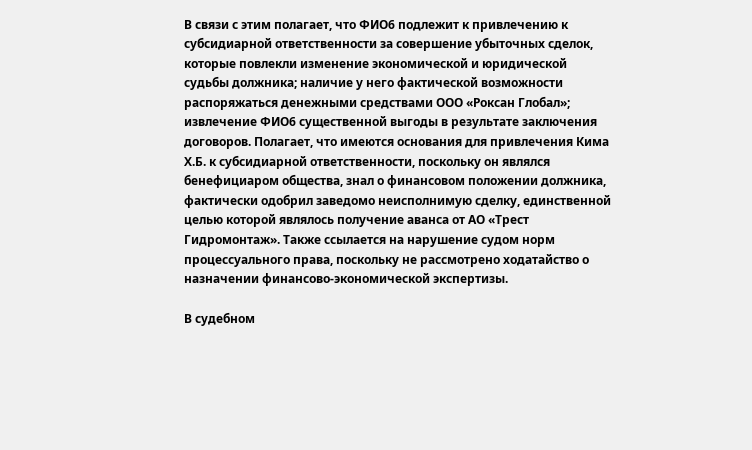В связи с этим полагает, что ФИО6 подлежит к привлечению к субсидиарной ответственности за совершение убыточных сделок, которые повлекли изменение экономической и юридической судьбы должника; наличие у него фактической возможности распоряжаться денежными средствами ООО «Роксан Глобал»; извлечение ФИО6 существенной выгоды в результате заключения договоров. Полагает, что имеются основания для привлечения Кима Х.Б. к субсидиарной ответственности, поскольку он являлся бенефициаром общества, знал о финансовом положении должника, фактически одобрил заведомо неисполнимую сделку, единственной целью которой являлось получение аванса от АО «Трест Гидромонтаж». Также ссылается на нарушение судом норм процессуального права, поскольку не рассмотрено ходатайство о назначении финансово-экономической экспертизы.

В судебном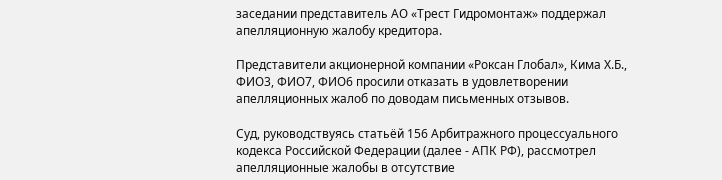заседании представитель АО «Трест Гидромонтаж» поддержал апелляционную жалобу кредитора.

Представители акционерной компании «Роксан Глобал», Кима Х.Б., ФИО3, ФИО7, ФИО6 просили отказать в удовлетворении апелляционных жалоб по доводам письменных отзывов.

Суд, руководствуясь статьёй 156 Арбитражного процессуального кодекса Российской Федерации (далее - АПК РФ), рассмотрел апелляционные жалобы в отсутствие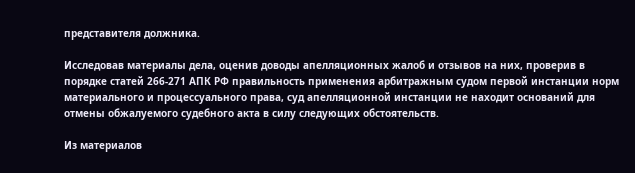представителя должника.

Исследовав материалы дела, оценив доводы апелляционных жалоб и отзывов на них, проверив в порядке статей 266-271 АПК РФ правильность применения арбитражным судом первой инстанции норм материального и процессуального права, суд апелляционной инстанции не находит оснований для отмены обжалуемого судебного акта в силу следующих обстоятельств.

Из материалов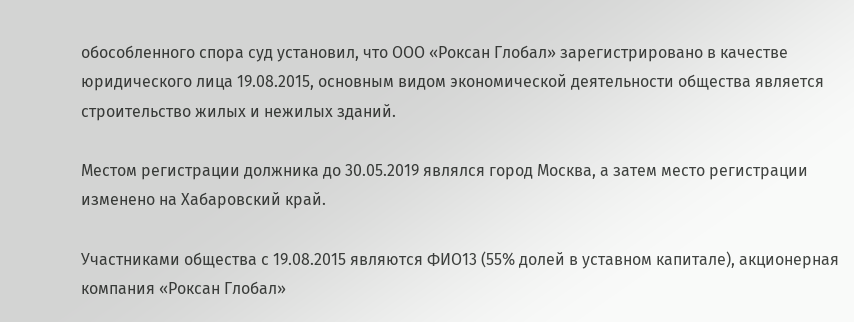обособленного спора суд установил, что ООО «Роксан Глобал» зарегистрировано в качестве юридического лица 19.08.2015, основным видом экономической деятельности общества является строительство жилых и нежилых зданий.

Местом регистрации должника до 30.05.2019 являлся город Москва, а затем место регистрации изменено на Хабаровский край.

Участниками общества с 19.08.2015 являются ФИО13 (55% долей в уставном капитале), акционерная компания «Роксан Глобал»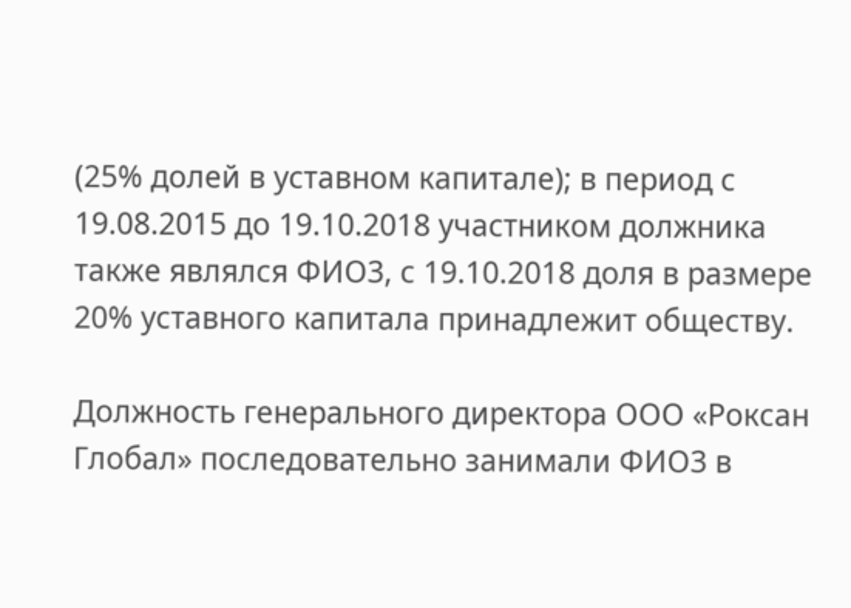(25% долей в уставном капитале); в период с 19.08.2015 до 19.10.2018 участником должника также являлся ФИО3, с 19.10.2018 доля в размере 20% уставного капитала принадлежит обществу.

Должность генерального директора ООО «Роксан Глобал» последовательно занимали ФИО3 в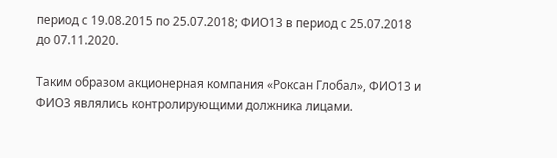период с 19.08.2015 по 25.07.2018; ФИО13 в период с 25.07.2018 до 07.11.2020.

Таким образом акционерная компания «Роксан Глобал», ФИО13 и ФИО3 являлись контролирующими должника лицами.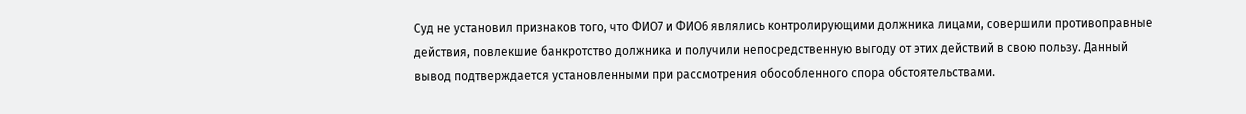Суд не установил признаков того, что ФИО7 и ФИО6 являлись контролирующими должника лицами, совершили противоправные действия, повлекшие банкротство должника и получили непосредственную выгоду от этих действий в свою пользу. Данный вывод подтверждается установленными при рассмотрения обособленного спора обстоятельствами.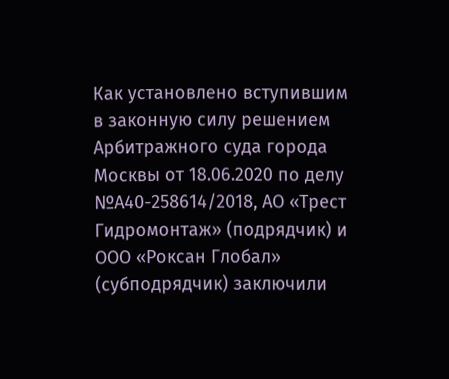Как установлено вступившим в законную силу решением Арбитражного суда города Москвы от 18.06.2020 по делу №А40-258614/2018, АО «Трест Гидромонтаж» (подрядчик) и ООО «Роксан Глобал» (субподрядчик) заключили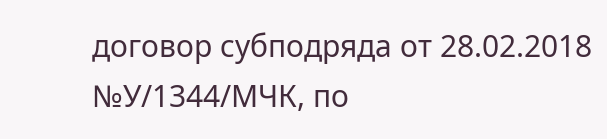договор субподряда от 28.02.2018 №У/1344/МЧК, по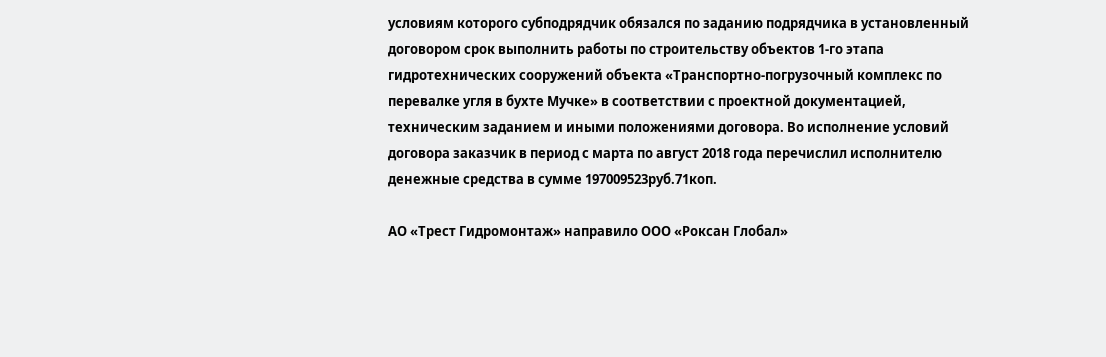условиям которого субподрядчик обязался по заданию подрядчика в установленный договором срок выполнить работы по строительству объектов 1-го этапа гидротехнических сооружений объекта «Транспортно-погрузочный комплекс по перевалке угля в бухте Мучке» в соответствии с проектной документацией, техническим заданием и иными положениями договора. Во исполнение условий договора заказчик в период с марта по август 2018 года перечислил исполнителю денежные средства в сумме 197009523руб.71коп.

АО «Трест Гидромонтаж» направило ООО «Роксан Глобал»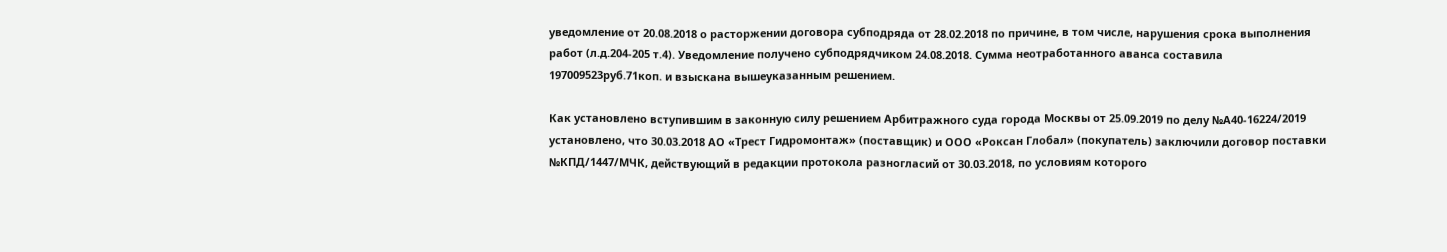уведомление от 20.08.2018 о расторжении договора субподряда от 28.02.2018 по причине, в том числе, нарушения срока выполнения работ (л.д.204-205 т.4). Уведомление получено субподрядчиком 24.08.2018. Сумма неотработанного аванса составила 197009523руб.71коп. и взыскана вышеуказанным решением.

Как установлено вступившим в законную силу решением Арбитражного суда города Москвы от 25.09.2019 по делу №А40-16224/2019 установлено, что 30.03.2018 АО «Трест Гидромонтаж» (поставщик) и ООО «Роксан Глобал» (покупатель) заключили договор поставки №КПД/1447/МЧК, действующий в редакции протокола разногласий от 30.03.2018, по условиям которого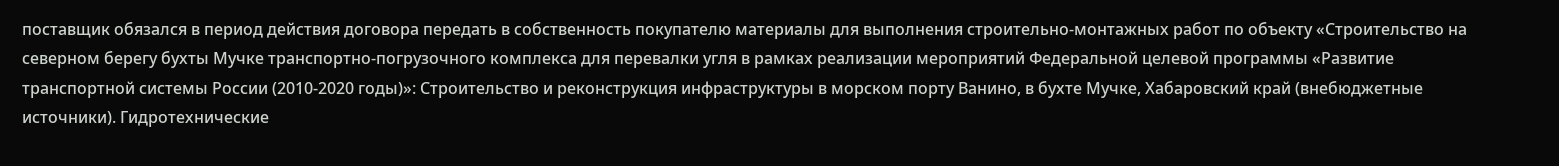поставщик обязался в период действия договора передать в собственность покупателю материалы для выполнения строительно-монтажных работ по объекту «Строительство на северном берегу бухты Мучке транспортно-погрузочного комплекса для перевалки угля в рамках реализации мероприятий Федеральной целевой программы «Развитие транспортной системы России (2010-2020 годы)»: Строительство и реконструкция инфраструктуры в морском порту Ванино, в бухте Мучке, Хабаровский край (внебюджетные источники). Гидротехнические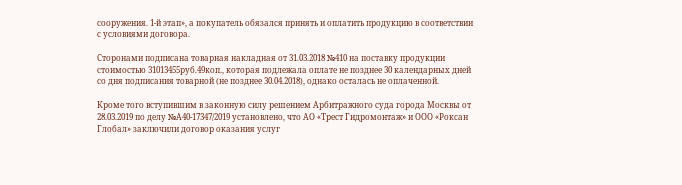сооружения. 1-й этап», а покупатель обязался принять и оплатить продукцию в соответствии с условиями договора.

Сторонами подписана товарная накладная от 31.03.2018 №410 на поставку продукции стоимостью 31013455руб.49коп., которая подлежала оплате не позднее 30 календарных дней со дня подписания товарной (не позднее 30.04.2018), однако осталась не оплаченной.

Кроме того вступившим в законную силу решением Арбитражного суда города Москвы от 28.03.2019 по делу №А40-17347/2019 установлено, что АО «Трест Гидромонтаж» и ООО «Роксан Глобал» заключили договор оказания услуг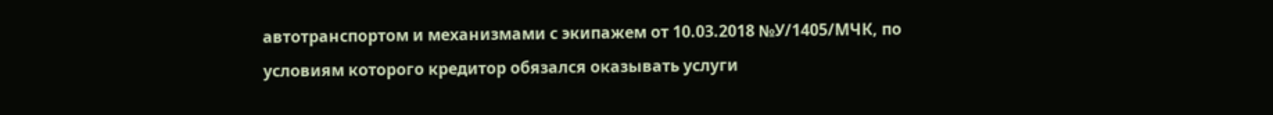автотранспортом и механизмами с экипажем от 10.03.2018 №У/1405/МЧК, по условиям которого кредитор обязался оказывать услуги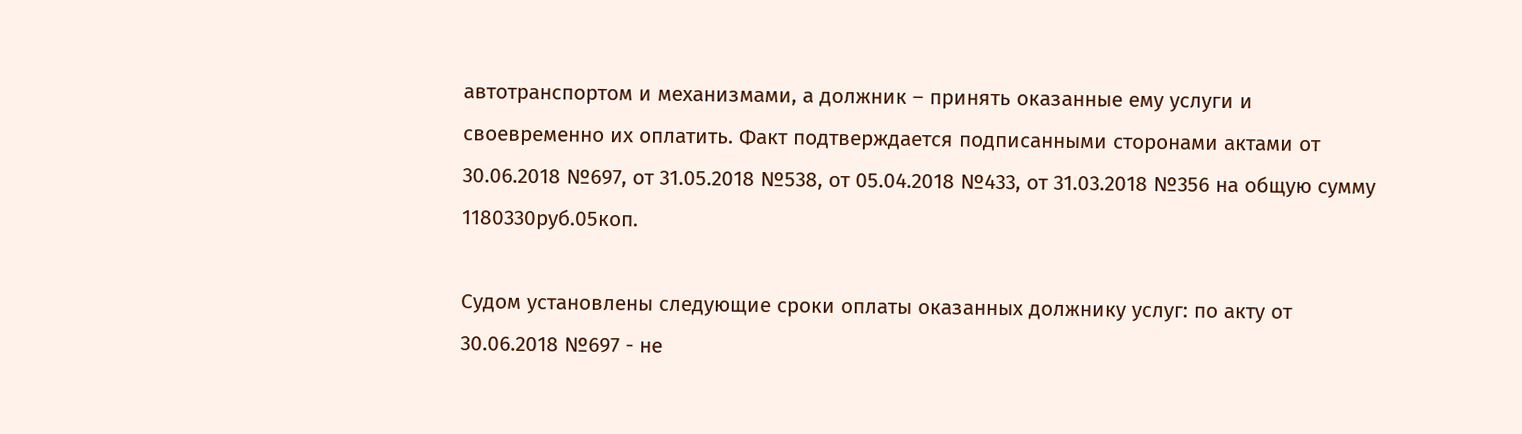автотранспортом и механизмами, а должник – принять оказанные ему услуги и своевременно их оплатить. Факт подтверждается подписанными сторонами актами от 30.06.2018 №697, от 31.05.2018 №538, от 05.04.2018 №433, от 31.03.2018 №356 на общую сумму 1180330руб.05коп.

Судом установлены следующие сроки оплаты оказанных должнику услуг: по акту от 30.06.2018 №697 - не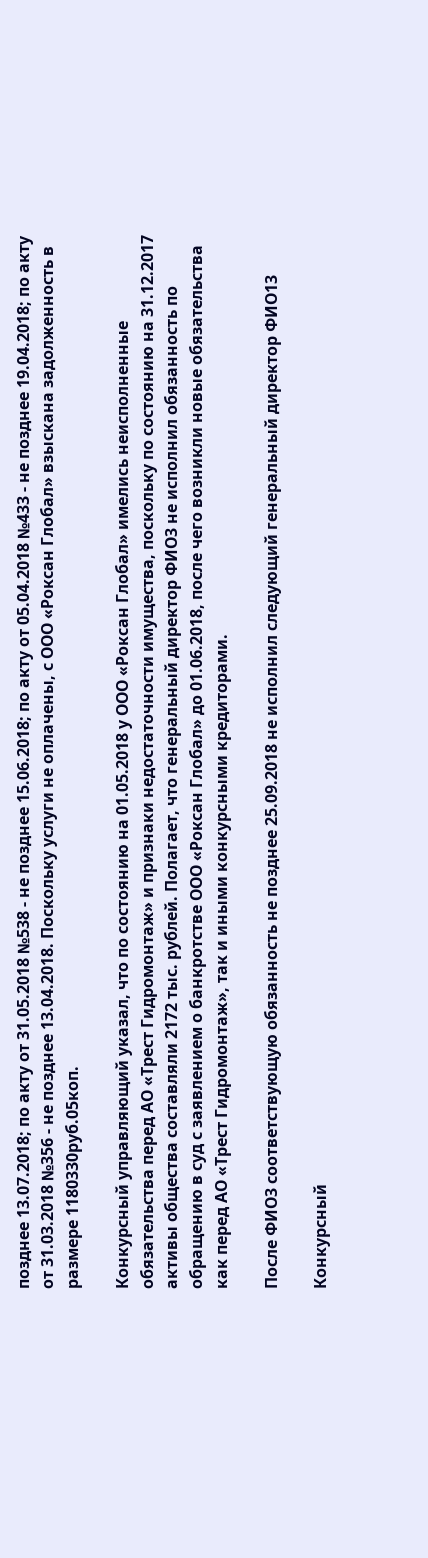позднее 13.07.2018; по акту от 31.05.2018 №538 - не позднее 15.06.2018; по акту от 05.04.2018 №433 - не позднее 19.04.2018; по акту от 31.03.2018 №356 - не позднее 13.04.2018. Поскольку услуги не оплачены, с ООО «Роксан Глобал» взыскана задолженность в размере 1180330руб.05коп.

Конкурсный управляющий указал, что по состоянию на 01.05.2018 у ООО «Роксан Глобал» имелись неисполненные обязательства перед АО «Трест Гидромонтаж» и признаки недостаточности имущества, поскольку по состоянию на 31.12.2017 активы общества составляли 2172 тыс. рублей. Полагает, что генеральный директор ФИО3 не исполнил обязанность по обращению в суд с заявлением о банкротстве ООО «Роксан Глобал» до 01.06.2018, после чего возникли новые обязательства как перед АО «Трест Гидромонтаж», так и иными конкурсными кредиторами.

После ФИО3 соответствующую обязанность не позднее 25.09.2018 не исполнил следующий генеральный директор ФИО13

Конкурсный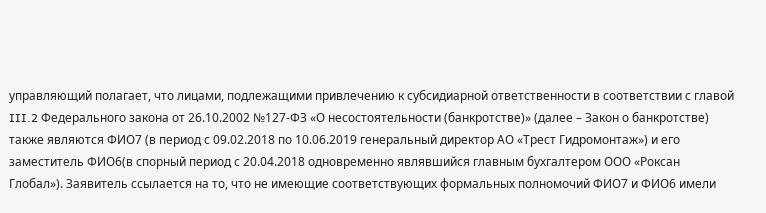управляющий полагает, что лицами, подлежащими привлечению к субсидиарной ответственности в соответствии с главой III.2 Федерального закона от 26.10.2002 №127-ФЗ «О несостоятельности (банкротстве)» (далее – Закон о банкротстве) также являются ФИО7 (в период с 09.02.2018 по 10.06.2019 генеральный директор АО «Трест Гидромонтаж») и его заместитель ФИО6(в спорный период с 20.04.2018 одновременно являвшийся главным бухгалтером ООО «Роксан Глобал»). Заявитель ссылается на то, что не имеющие соответствующих формальных полномочий ФИО7 и ФИО6 имели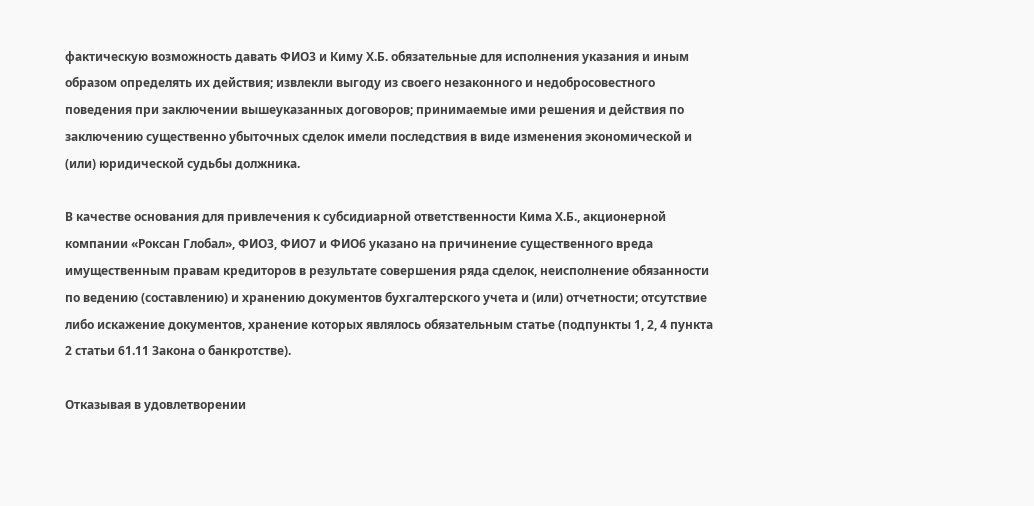фактическую возможность давать ФИО3 и Киму Х.Б. обязательные для исполнения указания и иным образом определять их действия; извлекли выгоду из своего незаконного и недобросовестного поведения при заключении вышеуказанных договоров; принимаемые ими решения и действия по заключению существенно убыточных сделок имели последствия в виде изменения экономической и (или) юридической судьбы должника.

В качестве основания для привлечения к субсидиарной ответственности Кима Х.Б., акционерной компании «Роксан Глобал», ФИО3, ФИО7 и ФИО6 указано на причинение существенного вреда имущественным правам кредиторов в результате совершения ряда сделок, неисполнение обязанности по ведению (составлению) и хранению документов бухгалтерского учета и (или) отчетности; отсутствие либо искажение документов, хранение которых являлось обязательным статье (подпункты 1, 2, 4 пункта 2 статьи 61.11 Закона о банкротстве).

Отказывая в удовлетворении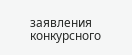заявления конкурсного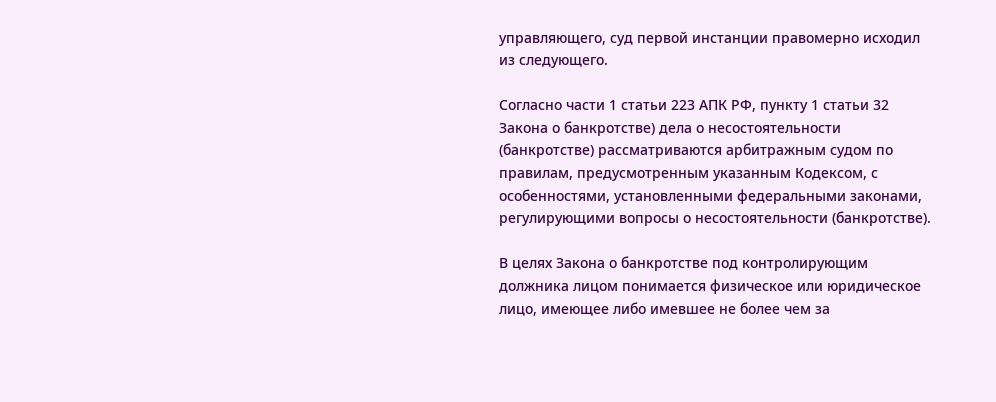управляющего, суд первой инстанции правомерно исходил из следующего.

Согласно части 1 статьи 223 АПК РФ, пункту 1 статьи 32 Закона о банкротстве) дела о несостоятельности (банкротстве) рассматриваются арбитражным судом по правилам, предусмотренным указанным Кодексом, с особенностями, установленными федеральными законами, регулирующими вопросы о несостоятельности (банкротстве).

В целях Закона о банкротстве под контролирующим должника лицом понимается физическое или юридическое лицо, имеющее либо имевшее не более чем за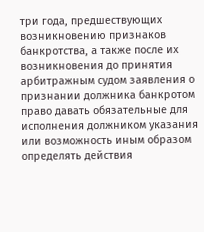три года, предшествующих возникновению признаков банкротства, а также после их возникновения до принятия арбитражным судом заявления о признании должника банкротом право давать обязательные для исполнения должником указания или возможность иным образом определять действия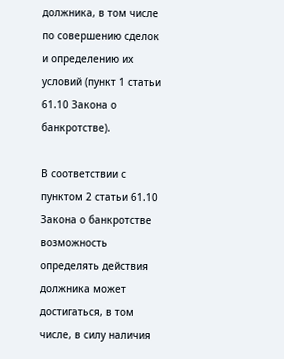должника, в том числе по совершению сделок и определению их условий (пункт 1 статьи 61.10 Закона о банкротстве).

В соответствии с пунктом 2 статьи 61.10 Закона о банкротстве возможность определять действия должника может достигаться, в том числе, в силу наличия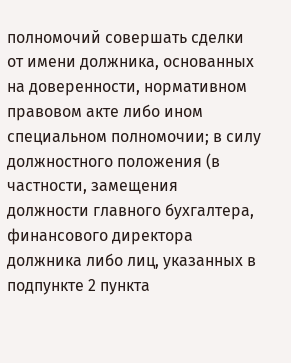полномочий совершать сделки от имени должника, основанных на доверенности, нормативном правовом акте либо ином специальном полномочии; в силу должностного положения (в частности, замещения должности главного бухгалтера, финансового директора должника либо лиц, указанных в подпункте 2 пункта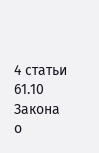4 статьи 61.10 Закона о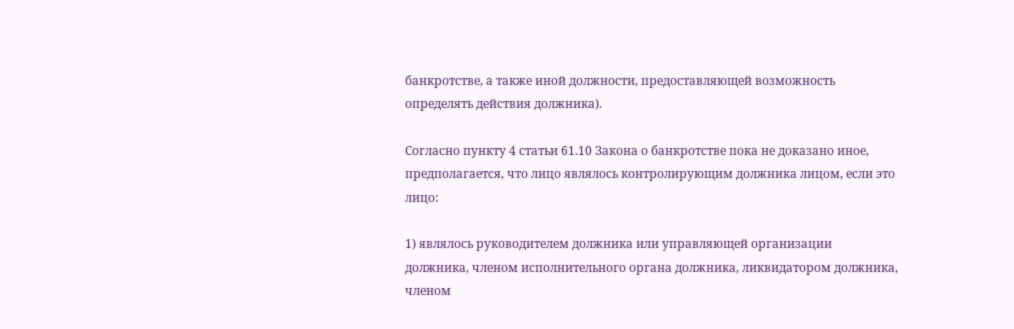банкротстве, а также иной должности, предоставляющей возможность определять действия должника).

Согласно пункту 4 статьи 61.10 Закона о банкротстве пока не доказано иное, предполагается, что лицо являлось контролирующим должника лицом, если это лицо:

1) являлось руководителем должника или управляющей организации должника, членом исполнительного органа должника, ликвидатором должника, членом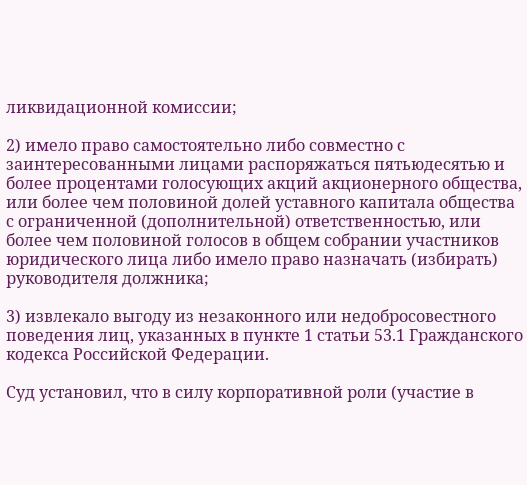ликвидационной комиссии;

2) имело право самостоятельно либо совместно с заинтересованными лицами распоряжаться пятьюдесятью и более процентами голосующих акций акционерного общества, или более чем половиной долей уставного капитала общества с ограниченной (дополнительной) ответственностью, или более чем половиной голосов в общем собрании участников юридического лица либо имело право назначать (избирать) руководителя должника;

3) извлекало выгоду из незаконного или недобросовестного поведения лиц, указанных в пункте 1 статьи 53.1 Гражданского кодекса Российской Федерации.

Суд установил, что в силу корпоративной роли (участие в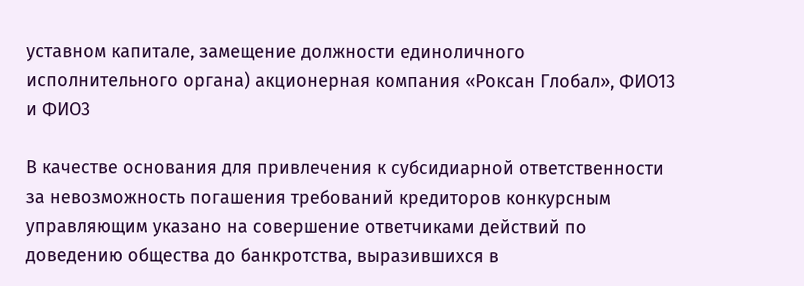уставном капитале, замещение должности единоличного исполнительного органа) акционерная компания «Роксан Глобал», ФИО13 и ФИО3

В качестве основания для привлечения к субсидиарной ответственности за невозможность погашения требований кредиторов конкурсным управляющим указано на совершение ответчиками действий по доведению общества до банкротства, выразившихся в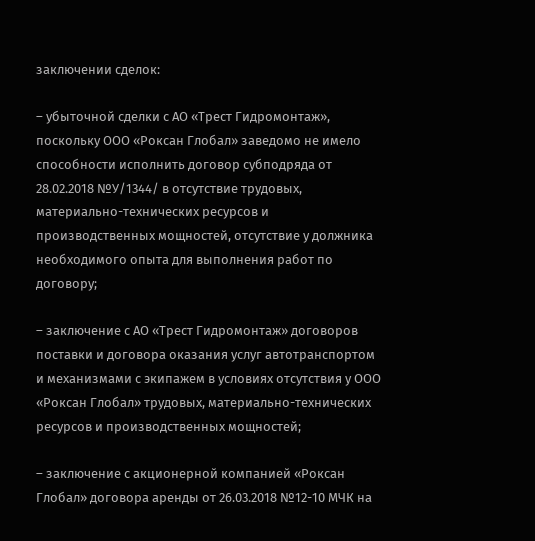заключении сделок:

– убыточной сделки с АО «Трест Гидромонтаж», поскольку ООО «Роксан Глобал» заведомо не имело способности исполнить договор субподряда от 28.02.2018 №У/1344/ в отсутствие трудовых, материально-технических ресурсов и производственных мощностей, отсутствие у должника необходимого опыта для выполнения работ по договору;

– заключение с АО «Трест Гидромонтаж» договоров поставки и договора оказания услуг автотранспортом и механизмами с экипажем в условиях отсутствия у ООО «Роксан Глобал» трудовых, материально-технических ресурсов и производственных мощностей;

– заключение с акционерной компанией «Роксан Глобал» договора аренды от 26.03.2018 №12-10 МЧК на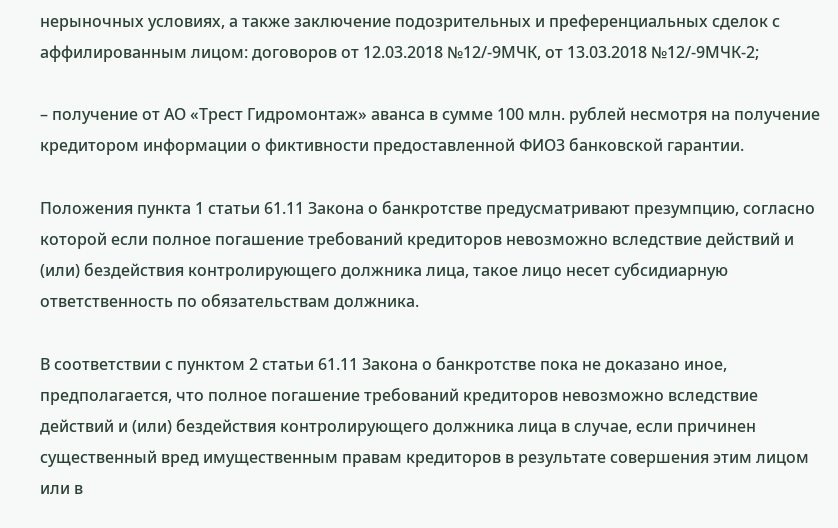нерыночных условиях, а также заключение подозрительных и преференциальных сделок с аффилированным лицом: договоров от 12.03.2018 №12/-9МЧК, от 13.03.2018 №12/-9МЧК-2;

– получение от АО «Трест Гидромонтаж» аванса в сумме 100 млн. рублей несмотря на получение кредитором информации о фиктивности предоставленной ФИО3 банковской гарантии.

Положения пункта 1 статьи 61.11 Закона о банкротстве предусматривают презумпцию, согласно которой если полное погашение требований кредиторов невозможно вследствие действий и (или) бездействия контролирующего должника лица, такое лицо несет субсидиарную ответственность по обязательствам должника.

В соответствии с пунктом 2 статьи 61.11 Закона о банкротстве пока не доказано иное, предполагается, что полное погашение требований кредиторов невозможно вследствие действий и (или) бездействия контролирующего должника лица в случае, если причинен существенный вред имущественным правам кредиторов в результате совершения этим лицом или в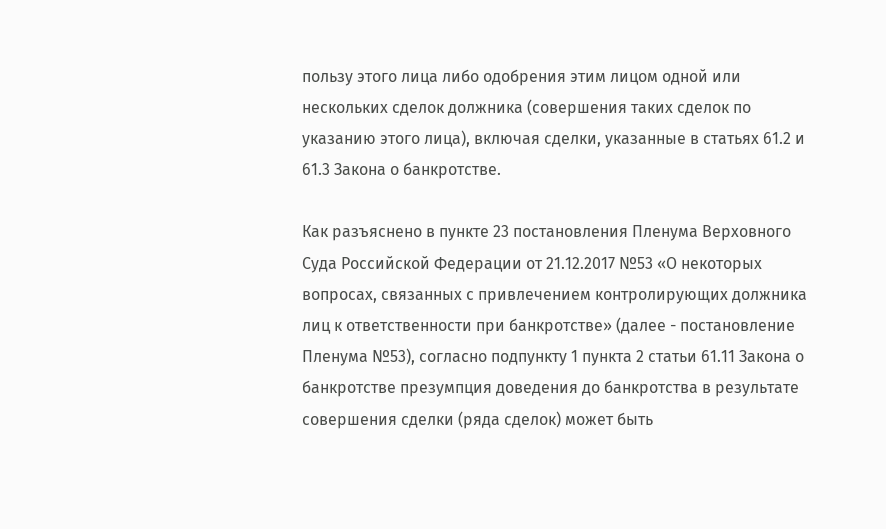пользу этого лица либо одобрения этим лицом одной или нескольких сделок должника (совершения таких сделок по указанию этого лица), включая сделки, указанные в статьях 61.2 и 61.3 Закона о банкротстве.

Как разъяснено в пункте 23 постановления Пленума Верховного Суда Российской Федерации от 21.12.2017 №53 «О некоторых вопросах, связанных с привлечением контролирующих должника лиц к ответственности при банкротстве» (далее - постановление Пленума №53), согласно подпункту 1 пункта 2 статьи 61.11 Закона о банкротстве презумпция доведения до банкротства в результате совершения сделки (ряда сделок) может быть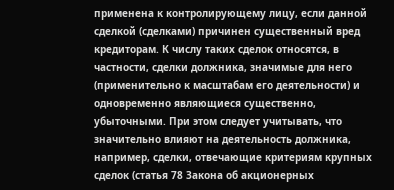применена к контролирующему лицу, если данной сделкой (сделками) причинен существенный вред кредиторам. К числу таких сделок относятся, в частности, сделки должника, значимые для него (применительно к масштабам его деятельности) и одновременно являющиеся существенно, убыточными. При этом следует учитывать, что значительно влияют на деятельность должника, например, сделки, отвечающие критериям крупных сделок (статья 78 Закона об акционерных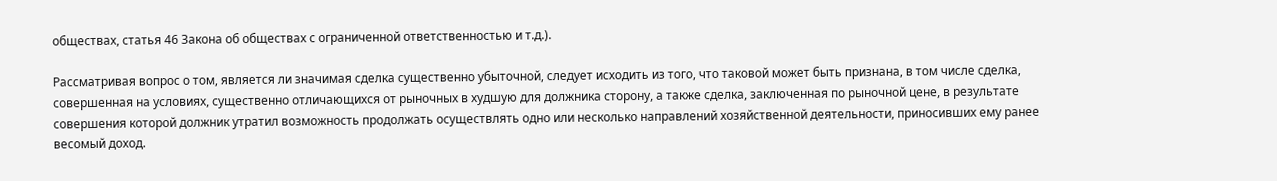обществах, статья 46 Закона об обществах с ограниченной ответственностью и т.д.).

Рассматривая вопрос о том, является ли значимая сделка существенно убыточной, следует исходить из того, что таковой может быть признана, в том числе сделка, совершенная на условиях, существенно отличающихся от рыночных в худшую для должника сторону, а также сделка, заключенная по рыночной цене, в результате совершения которой должник утратил возможность продолжать осуществлять одно или несколько направлений хозяйственной деятельности, приносивших ему ранее весомый доход.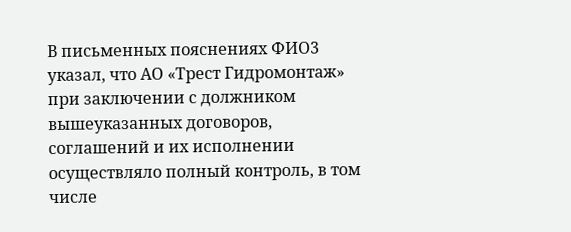В письменных пояснениях ФИО3 указал, что АО «Трест Гидромонтаж» при заключении с должником вышеуказанных договоров, соглашений и их исполнении осуществляло полный контроль, в том числе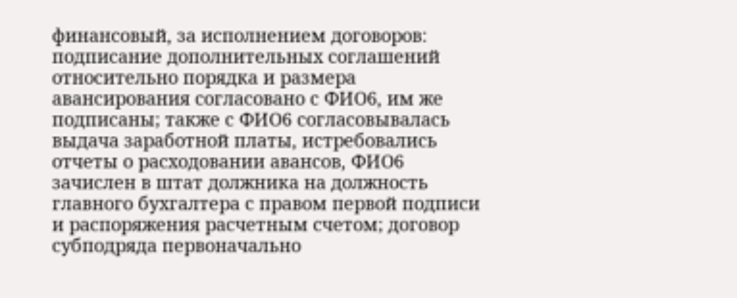финансовый, за исполнением договоров: подписание дополнительных соглашений относительно порядка и размера авансирования согласовано с ФИО6, им же подписаны; также с ФИО6 согласовывалась выдача заработной платы, истребовались отчеты о расходовании авансов, ФИО6 зачислен в штат должника на должность главного бухгалтера с правом первой подписи и распоряжения расчетным счетом; договор субподряда первоначально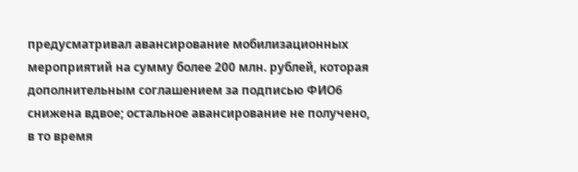предусматривал авансирование мобилизационных мероприятий на сумму более 200 млн. рублей, которая дополнительным соглашением за подписью ФИО6 снижена вдвое; остальное авансирование не получено, в то время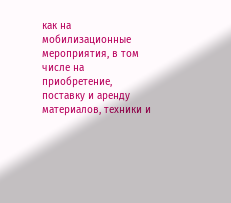как на мобилизационные мероприятия, в том числе на приобретение, поставку и аренду материалов, техники и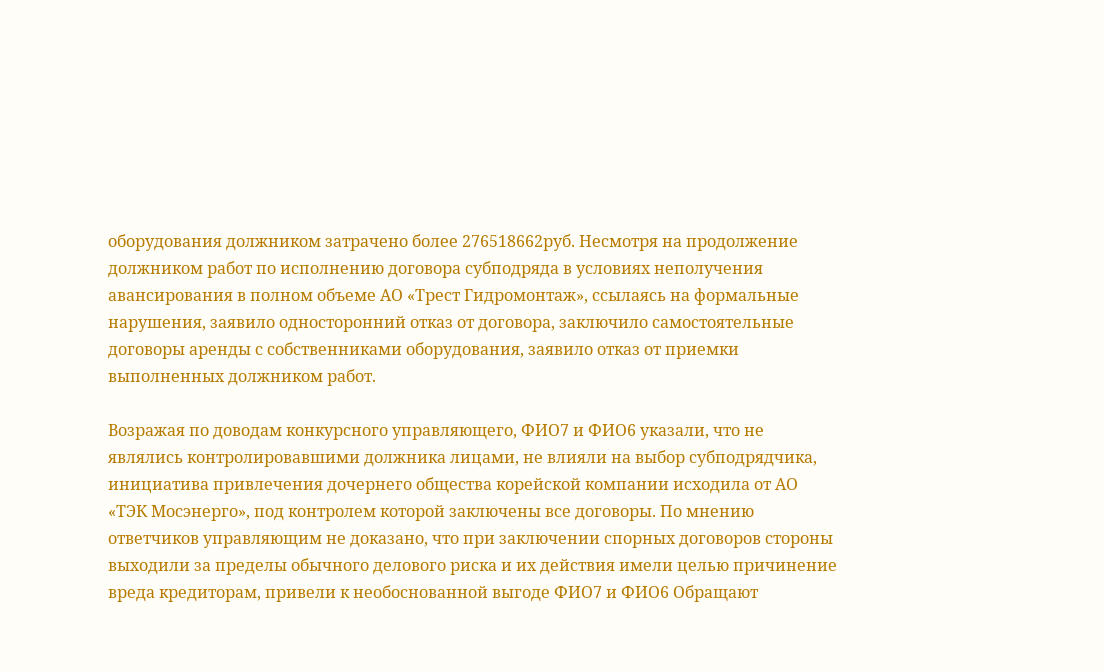оборудования должником затрачено более 276518662руб. Несмотря на продолжение должником работ по исполнению договора субподряда в условиях неполучения авансирования в полном объеме АО «Трест Гидромонтаж», ссылаясь на формальные нарушения, заявило односторонний отказ от договора, заключило самостоятельные договоры аренды с собственниками оборудования, заявило отказ от приемки выполненных должником работ.

Возражая по доводам конкурсного управляющего, ФИО7 и ФИО6 указали, что не являлись контролировавшими должника лицами, не влияли на выбор субподрядчика, инициатива привлечения дочернего общества корейской компании исходила от АО «ТЭК Мосэнерго», под контролем которой заключены все договоры. По мнению ответчиков управляющим не доказано, что при заключении спорных договоров стороны выходили за пределы обычного делового риска и их действия имели целью причинение вреда кредиторам, привели к необоснованной выгоде ФИО7 и ФИО6 Обращают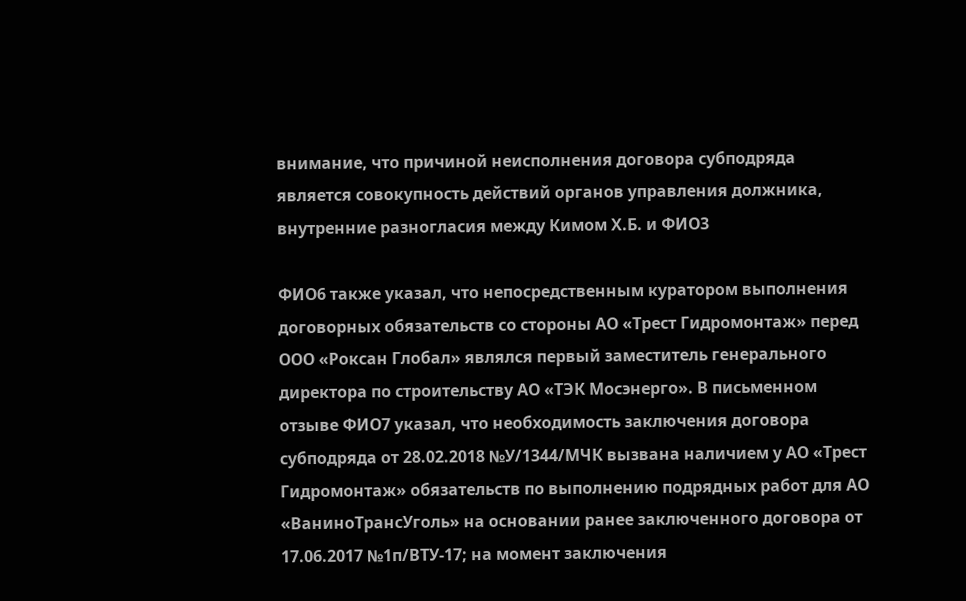внимание, что причиной неисполнения договора субподряда является совокупность действий органов управления должника, внутренние разногласия между Кимом Х.Б. и ФИО3

ФИО6 также указал, что непосредственным куратором выполнения договорных обязательств со стороны АО «Трест Гидромонтаж» перед ООО «Роксан Глобал» являлся первый заместитель генерального директора по строительству АО «ТЭК Мосэнерго». В письменном отзыве ФИО7 указал, что необходимость заключения договора субподряда от 28.02.2018 №У/1344/МЧК вызвана наличием у АО «Трест Гидромонтаж» обязательств по выполнению подрядных работ для АО «ВаниноТрансУголь» на основании ранее заключенного договора от 17.06.2017 №1п/ВТУ-17; на момент заключения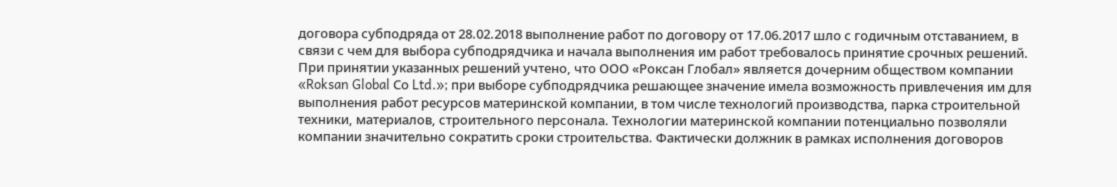договора субподряда от 28.02.2018 выполнение работ по договору от 17.06.2017 шло с годичным отставанием, в связи с чем для выбора субподрядчика и начала выполнения им работ требовалось принятие срочных решений. При принятии указанных решений учтено, что ООО «Роксан Глобал» является дочерним обществом компании «Roksan Global Со Ltd.»; при выборе субподрядчика решающее значение имела возможность привлечения им для выполнения работ ресурсов материнской компании, в том числе технологий производства, парка строительной техники, материалов, строительного персонала. Технологии материнской компании потенциально позволяли компании значительно сократить сроки строительства. Фактически должник в рамках исполнения договоров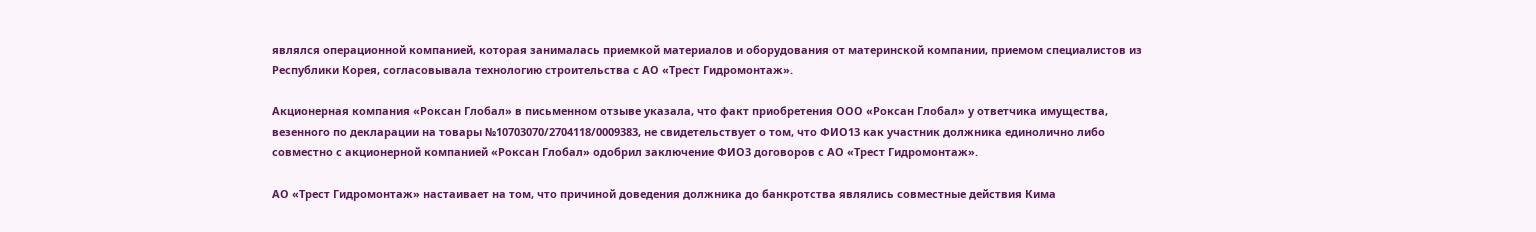являлся операционной компанией, которая занималась приемкой материалов и оборудования от материнской компании, приемом специалистов из Республики Корея, согласовывала технологию строительства с АО «Трест Гидромонтаж».

Акционерная компания «Роксан Глобал» в письменном отзыве указала, что факт приобретения ООО «Роксан Глобал» у ответчика имущества, везенного по декларации на товары №10703070/2704118/0009383, не свидетельствует о том, что ФИО13 как участник должника единолично либо совместно с акционерной компанией «Роксан Глобал» одобрил заключение ФИО3 договоров с АО «Трест Гидромонтаж».

АО «Трест Гидромонтаж» настаивает на том, что причиной доведения должника до банкротства являлись совместные действия Кима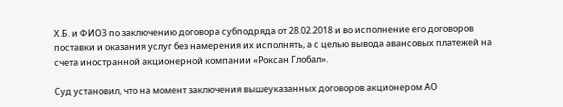Х.Б. и ФИО3 по заключению договора субподряда от 28.02.2018 и во исполнение его договоров поставки и оказания услуг без намерения их исполнять, а с целью вывода авансовых платежей на счета иностранной акционерной компании «Роксан Глобал».

Суд установил, что на момент заключения вышеуказанных договоров акционером АО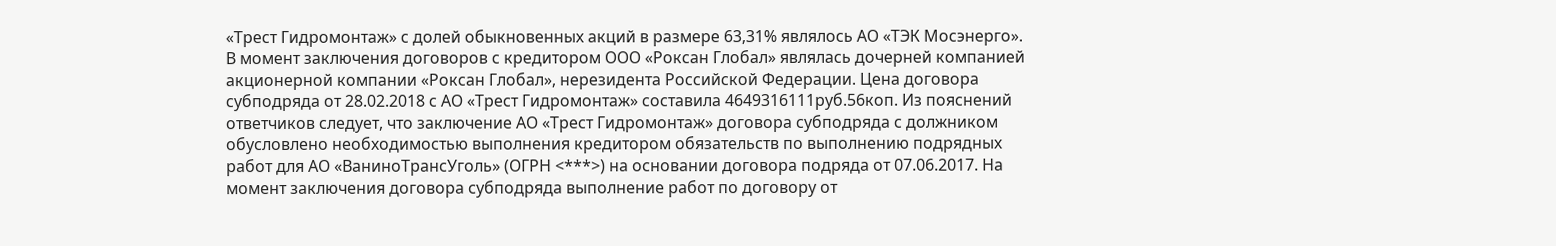«Трест Гидромонтаж» с долей обыкновенных акций в размере 63,31% являлось АО «ТЭК Мосэнерго». В момент заключения договоров с кредитором ООО «Роксан Глобал» являлась дочерней компанией акционерной компании «Роксан Глобал», нерезидента Российской Федерации. Цена договора субподряда от 28.02.2018 с АО «Трест Гидромонтаж» составила 4649316111руб.56коп. Из пояснений ответчиков следует, что заключение АО «Трест Гидромонтаж» договора субподряда с должником обусловлено необходимостью выполнения кредитором обязательств по выполнению подрядных работ для АО «ВаниноТрансУголь» (ОГРН <***>) на основании договора подряда от 07.06.2017. На момент заключения договора субподряда выполнение работ по договору от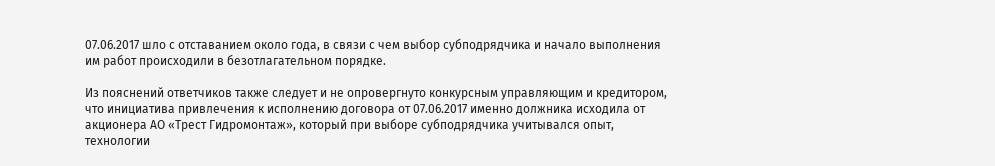07.06.2017 шло с отставанием около года, в связи с чем выбор субподрядчика и начало выполнения им работ происходили в безотлагательном порядке.

Из пояснений ответчиков также следует и не опровергнуто конкурсным управляющим и кредитором, что инициатива привлечения к исполнению договора от 07.06.2017 именно должника исходила от акционера АО «Трест Гидромонтаж», который при выборе субподрядчика учитывался опыт, технологии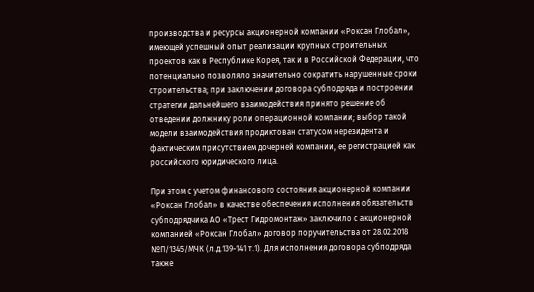производства и ресурсы акционерной компании «Роксан Глобал», имеющей успешный опыт реализации крупных строительных проектов как в Республике Корея, так и в Российской Федерации, что потенциально позволяло значительно сократить нарушенные сроки строительства; при заключении договора субподряда и построении стратегии дальнейшего взаимодействия принято решение об отведении должнику роли операционной компании; выбор такой модели взаимодействия продиктован статусом нерезидента и фактическим присутствием дочерней компании, ее регистрацией как российского юридического лица.

При этом с учетом финансового состояния акционерной компании «Роксан Глобал» в качестве обеспечения исполнения обязательств субподрядчика АО «Трест Гидромонтаж» заключило с акционерной компанией «Роксан Глобал» договор поручительства от 28.02.2018 №П/1345/МЧК (л.д.139-141 т.1). Для исполнения договора субподряда также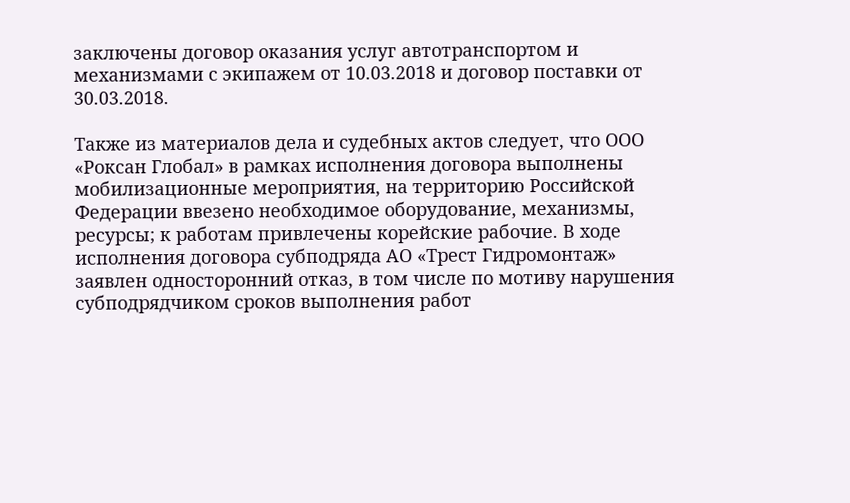заключены договор оказания услуг автотранспортом и механизмами с экипажем от 10.03.2018 и договор поставки от 30.03.2018.

Также из материалов дела и судебных актов следует, что ООО «Роксан Глобал» в рамках исполнения договора выполнены мобилизационные мероприятия, на территорию Российской Федерации ввезено необходимое оборудование, механизмы, ресурсы; к работам привлечены корейские рабочие. В ходе исполнения договора субподряда АО «Трест Гидромонтаж» заявлен односторонний отказ, в том числе по мотиву нарушения субподрядчиком сроков выполнения работ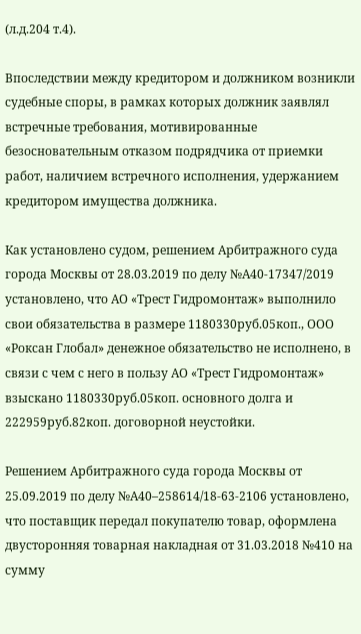(л.д.204 т.4).

Впоследствии между кредитором и должником возникли судебные споры, в рамках которых должник заявлял встречные требования, мотивированные безосновательным отказом подрядчика от приемки работ, наличием встречного исполнения, удержанием кредитором имущества должника.

Как установлено судом, решением Арбитражного суда города Москвы от 28.03.2019 по делу №А40-17347/2019 установлено, что АО «Трест Гидромонтаж» выполнило свои обязательства в размере 1180330руб.05коп., ООО «Роксан Глобал» денежное обязательство не исполнено, в связи с чем с него в пользу АО «Трест Гидромонтаж» взыскано 1180330руб.05коп. основного долга и 222959руб.82коп. договорной неустойки.

Решением Арбитражного суда города Москвы от 25.09.2019 по делу №А40–258614/18-63-2106 установлено, что поставщик передал покупателю товар, оформлена двусторонняя товарная накладная от 31.03.2018 №410 на сумму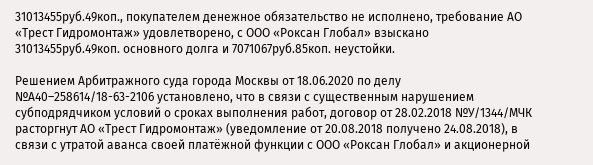31013455руб.49коп., покупателем денежное обязательство не исполнено, требование АО «Трест Гидромонтаж» удовлетворено, с ООО «Роксан Глобал» взыскано 31013455руб.49коп. основного долга и 7071067руб.85коп. неустойки.

Решением Арбитражного суда города Москвы от 18.06.2020 по делу №А40–258614/18-63-2106 установлено, что в связи с существенным нарушением субподрядчиком условий о сроках выполнения работ, договор от 28.02.2018 №У/1344/МЧК расторгнут АО «Трест Гидромонтаж» (уведомление от 20.08.2018 получено 24.08.2018), в связи с утратой аванса своей платёжной функции с ООО «Роксан Глобал» и акционерной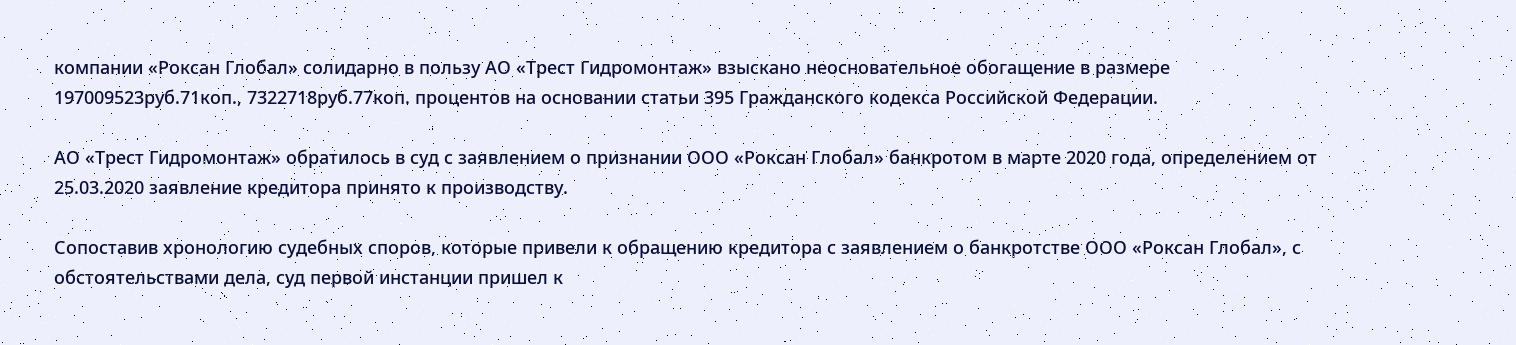компании «Роксан Глобал» солидарно в пользу АО «Трест Гидромонтаж» взыскано неосновательное обогащение в размере 197009523руб.71коп., 7322718руб.77коп. процентов на основании статьи 395 Гражданского кодекса Российской Федерации.

АО «Трест Гидромонтаж» обратилось в суд с заявлением о признании ООО «Роксан Глобал» банкротом в марте 2020 года, определением от 25.03.2020 заявление кредитора принято к производству.

Сопоставив хронологию судебных споров, которые привели к обращению кредитора с заявлением о банкротстве ООО «Роксан Глобал», с обстоятельствами дела, суд первой инстанции пришел к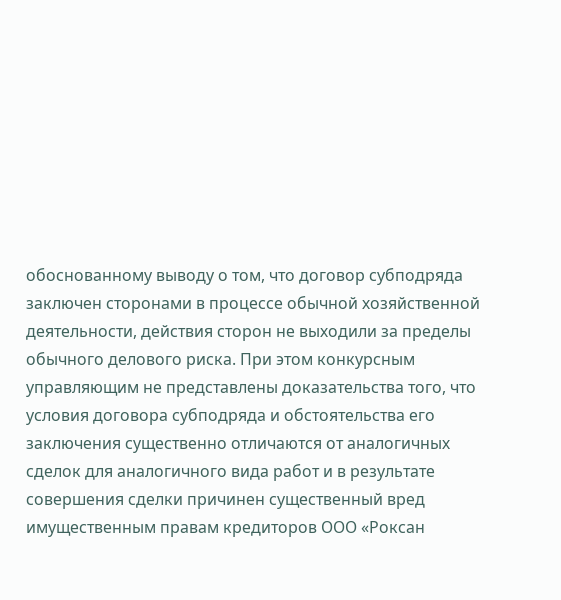обоснованному выводу о том, что договор субподряда заключен сторонами в процессе обычной хозяйственной деятельности, действия сторон не выходили за пределы обычного делового риска. При этом конкурсным управляющим не представлены доказательства того, что условия договора субподряда и обстоятельства его заключения существенно отличаются от аналогичных сделок для аналогичного вида работ и в результате совершения сделки причинен существенный вред имущественным правам кредиторов ООО «Роксан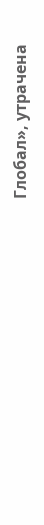Глобал», утрачена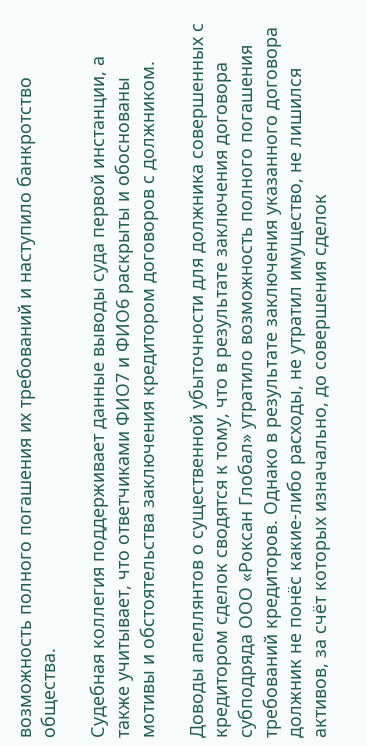возможность полного погашения их требований и наступило банкротство общества.

Судебная коллегия поддерживает данные выводы суда первой инстанции, а также учитывает, что ответчиками ФИО7 и ФИО6 раскрыты и обоснованы мотивы и обстоятельства заключения кредитором договоров с должником.

Доводы апеллянтов о существенной убыточности для должника совершенных с кредитором сделок сводятся к тому, что в результате заключения договора субподряда ООО «Роксан Глобал» утратило возможность полного погашения требований кредиторов. Однако в результате заключения указанного договора должник не понёс какие-либо расходы, не утратил имущество, не лишился активов, за счёт которых изначально, до совершения сделок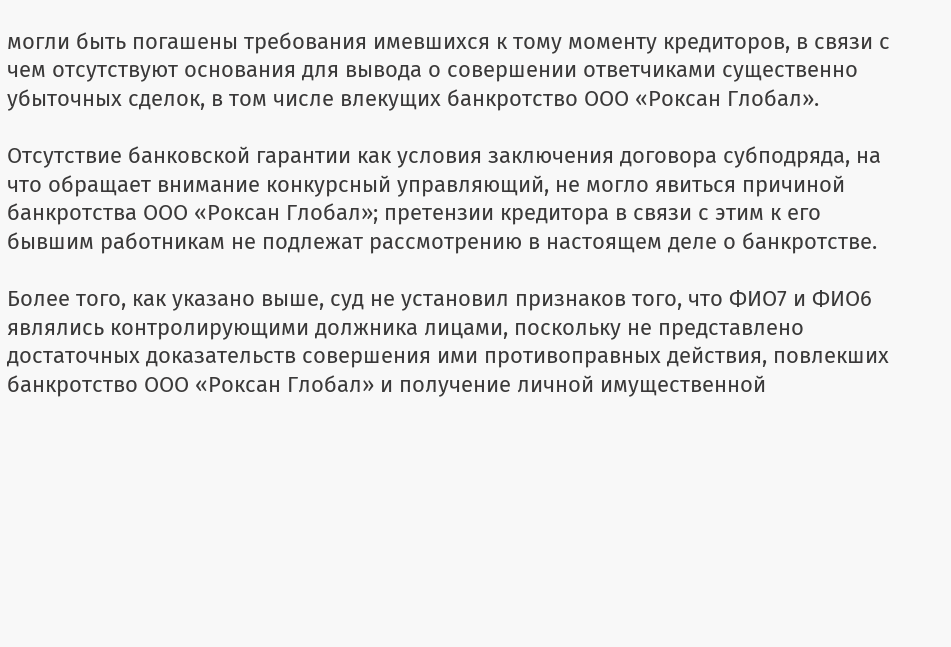могли быть погашены требования имевшихся к тому моменту кредиторов, в связи с чем отсутствуют основания для вывода о совершении ответчиками существенно убыточных сделок, в том числе влекущих банкротство ООО «Роксан Глобал».

Отсутствие банковской гарантии как условия заключения договора субподряда, на что обращает внимание конкурсный управляющий, не могло явиться причиной банкротства ООО «Роксан Глобал»; претензии кредитора в связи с этим к его бывшим работникам не подлежат рассмотрению в настоящем деле о банкротстве.

Более того, как указано выше, суд не установил признаков того, что ФИО7 и ФИО6 являлись контролирующими должника лицами, поскольку не представлено достаточных доказательств совершения ими противоправных действия, повлекших банкротство ООО «Роксан Глобал» и получение личной имущественной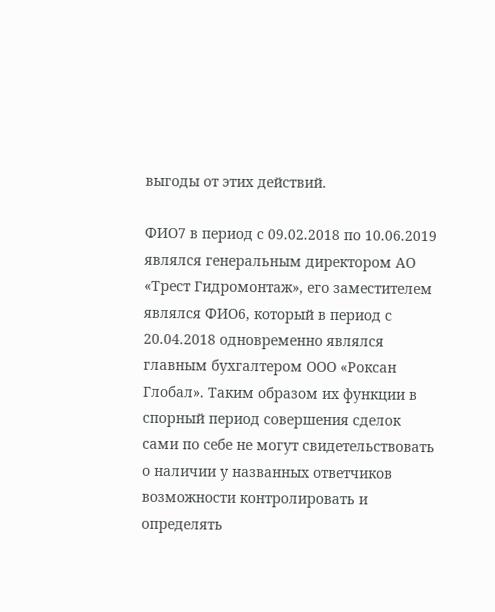выгоды от этих действий.

ФИО7 в период с 09.02.2018 по 10.06.2019 являлся генеральным директором АО «Трест Гидромонтаж», его заместителем являлся ФИО6, который в период с 20.04.2018 одновременно являлся главным бухгалтером ООО «Роксан Глобал». Таким образом их функции в спорный период совершения сделок сами по себе не могут свидетельствовать о наличии у названных ответчиков возможности контролировать и определять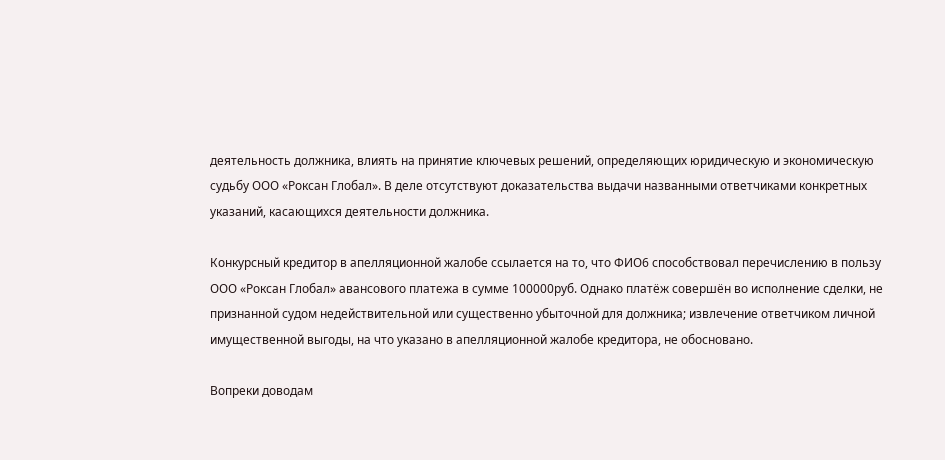деятельность должника, влиять на принятие ключевых решений, определяющих юридическую и экономическую судьбу ООО «Роксан Глобал». В деле отсутствуют доказательства выдачи названными ответчиками конкретных указаний, касающихся деятельности должника.

Конкурсный кредитор в апелляционной жалобе ссылается на то, что ФИО6 способствовал перечислению в пользу ООО «Роксан Глобал» авансового платежа в сумме 100000руб. Однако платёж совершён во исполнение сделки, не признанной судом недействительной или существенно убыточной для должника; извлечение ответчиком личной имущественной выгоды, на что указано в апелляционной жалобе кредитора, не обосновано.

Вопреки доводам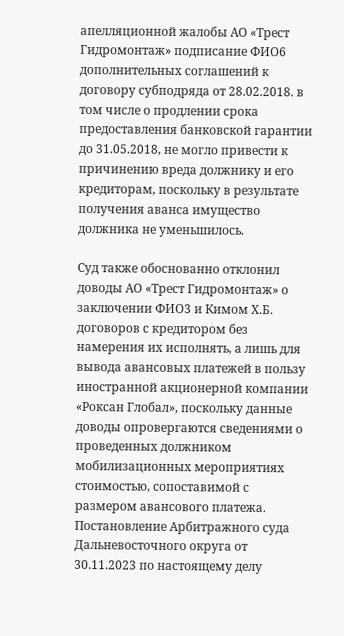апелляционной жалобы АО «Трест Гидромонтаж» подписание ФИО6 дополнительных соглашений к договору субподряда от 28.02.2018. в том числе о продлении срока предоставления банковской гарантии до 31.05.2018, не могло привести к причинению вреда должнику и его кредиторам, поскольку в результате получения аванса имущество должника не уменьшилось.

Суд также обоснованно отклонил доводы АО «Трест Гидромонтаж» о заключении ФИО3 и Кимом Х.Б. договоров с кредитором без намерения их исполнять, а лишь для вывода авансовых платежей в пользу иностранной акционерной компании «Роксан Глобал», поскольку данные доводы опровергаются сведениями о проведенных должником мобилизационных мероприятиях стоимостью, сопоставимой с размером авансового платежа. Постановление Арбитражного суда Дальневосточного округа от 30.11.2023 по настоящему делу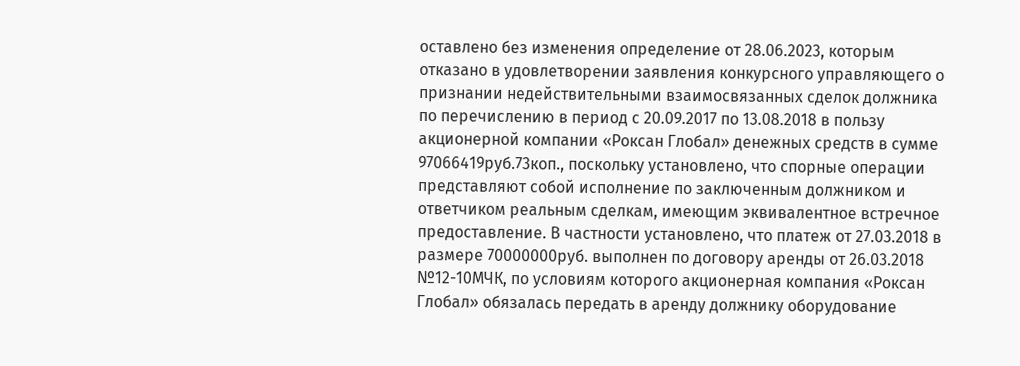оставлено без изменения определение от 28.06.2023, которым отказано в удовлетворении заявления конкурсного управляющего о признании недействительными взаимосвязанных сделок должника по перечислению в период с 20.09.2017 по 13.08.2018 в пользу акционерной компании «Роксан Глобал» денежных средств в сумме 97066419руб.73коп., поскольку установлено, что спорные операции представляют собой исполнение по заключенным должником и ответчиком реальным сделкам, имеющим эквивалентное встречное предоставление. В частности установлено, что платеж от 27.03.2018 в размере 70000000руб. выполнен по договору аренды от 26.03.2018 №12-10МЧК, по условиям которого акционерная компания «Роксан Глобал» обязалась передать в аренду должнику оборудование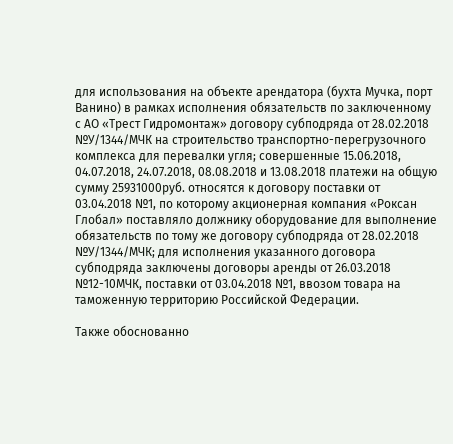для использования на объекте арендатора (бухта Мучка, порт Ванино) в рамках исполнения обязательств по заключенному с АО «Трест Гидромонтаж» договору субподряда от 28.02.2018 №У/1344/МЧК на строительство транспортно-перегрузочного комплекса для перевалки угля; совершенные 15.06.2018, 04.07.2018, 24.07.2018, 08.08.2018 и 13.08.2018 платежи на общую сумму 25931000руб. относятся к договору поставки от 03.04.2018 №1, по которому акционерная компания «Роксан Глобал» поставляло должнику оборудование для выполнение обязательств по тому же договору субподряда от 28.02.2018 №У/1344/МЧК; для исполнения указанного договора субподряда заключены договоры аренды от 26.03.2018 №12-10МЧК, поставки от 03.04.2018 №1, ввозом товара на таможенную территорию Российской Федерации.

Также обоснованно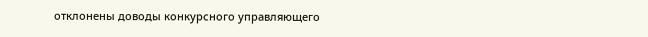отклонены доводы конкурсного управляющего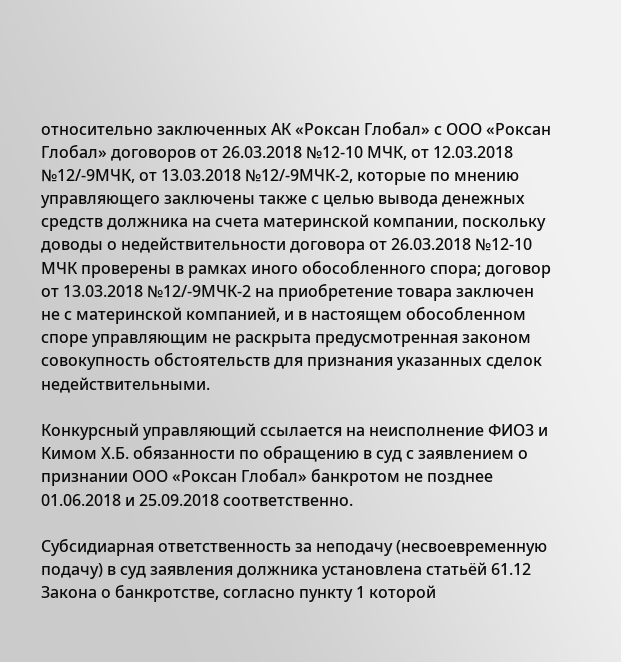относительно заключенных АК «Роксан Глобал» с ООО «Роксан Глобал» договоров от 26.03.2018 №12-10 МЧК, от 12.03.2018 №12/-9МЧК, от 13.03.2018 №12/-9МЧК-2, которые по мнению управляющего заключены также с целью вывода денежных средств должника на счета материнской компании, поскольку доводы о недействительности договора от 26.03.2018 №12-10 МЧК проверены в рамках иного обособленного спора; договор от 13.03.2018 №12/-9МЧК-2 на приобретение товара заключен не с материнской компанией, и в настоящем обособленном споре управляющим не раскрыта предусмотренная законом совокупность обстоятельств для признания указанных сделок недействительными.

Конкурсный управляющий ссылается на неисполнение ФИО3 и Кимом Х.Б. обязанности по обращению в суд с заявлением о признании ООО «Роксан Глобал» банкротом не позднее 01.06.2018 и 25.09.2018 соответственно.

Субсидиарная ответственность за неподачу (несвоевременную подачу) в суд заявления должника установлена статьёй 61.12 Закона о банкротстве, согласно пункту 1 которой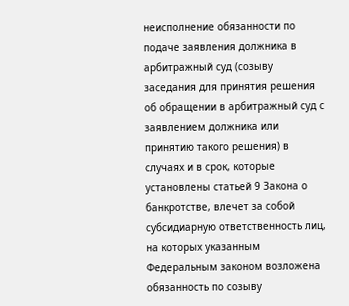неисполнение обязанности по подаче заявления должника в арбитражный суд (созыву заседания для принятия решения об обращении в арбитражный суд с заявлением должника или принятию такого решения) в случаях и в срок, которые установлены статьей 9 Закона о банкротстве, влечет за собой субсидиарную ответственность лиц, на которых указанным Федеральным законом возложена обязанность по созыву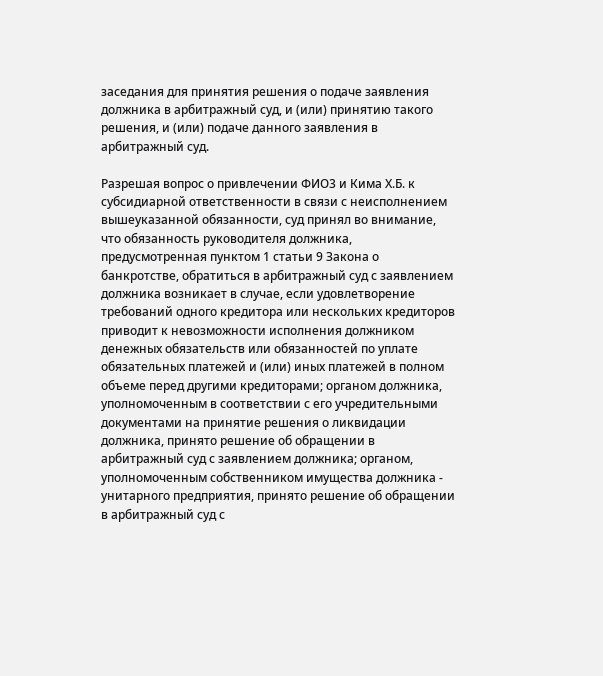заседания для принятия решения о подаче заявления должника в арбитражный суд, и (или) принятию такого решения, и (или) подаче данного заявления в арбитражный суд.

Разрешая вопрос о привлечении ФИО3 и Кима Х.Б. к субсидиарной ответственности в связи с неисполнением вышеуказанной обязанности, суд принял во внимание, что обязанность руководителя должника, предусмотренная пунктом 1 статьи 9 Закона о банкротстве, обратиться в арбитражный суд с заявлением должника возникает в случае, если удовлетворение требований одного кредитора или нескольких кредиторов приводит к невозможности исполнения должником денежных обязательств или обязанностей по уплате обязательных платежей и (или) иных платежей в полном объеме перед другими кредиторами; органом должника, уполномоченным в соответствии с его учредительными документами на принятие решения о ликвидации должника, принято решение об обращении в арбитражный суд с заявлением должника; органом, уполномоченным собственником имущества должника - унитарного предприятия, принято решение об обращении в арбитражный суд с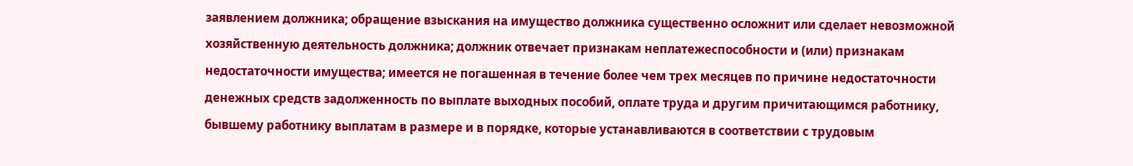заявлением должника; обращение взыскания на имущество должника существенно осложнит или сделает невозможной хозяйственную деятельность должника; должник отвечает признакам неплатежеспособности и (или) признакам недостаточности имущества; имеется не погашенная в течение более чем трех месяцев по причине недостаточности денежных средств задолженность по выплате выходных пособий, оплате труда и другим причитающимся работнику, бывшему работнику выплатам в размере и в порядке, которые устанавливаются в соответствии с трудовым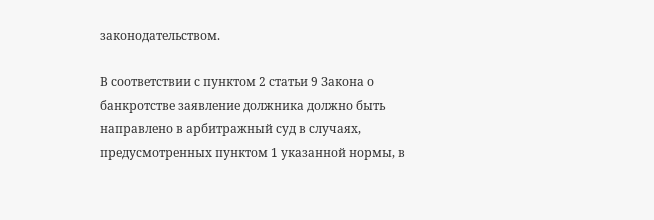законодательством.

В соответствии с пунктом 2 статьи 9 Закона о банкротстве заявление должника должно быть направлено в арбитражный суд в случаях, предусмотренных пунктом 1 указанной нормы, в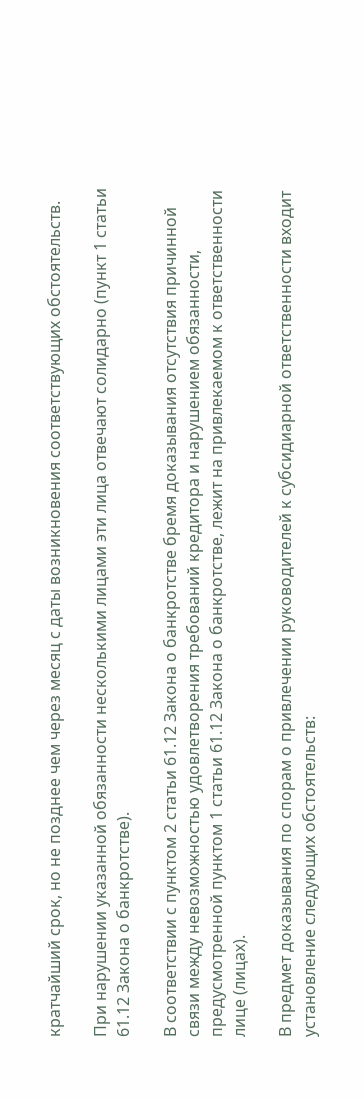кратчайший срок, но не позднее чем через месяц с даты возникновения соответствующих обстоятельств.

При нарушении указанной обязанности несколькими лицами эти лица отвечают солидарно (пункт 1 статьи 61.12 Закона о банкротстве).

В соответствии с пунктом 2 статьи 61.12 Закона о банкротстве бремя доказывания отсутствия причинной связи между невозможностью удовлетворения требований кредитора и нарушением обязанности, предусмотренной пунктом 1 статьи 61.12 Закона о банкротстве, лежит на привлекаемом к ответственности лице (лицах).

В предмет доказывания по спорам о привлечении руководителей к субсидиарной ответственности входит установление следующих обстоятельств: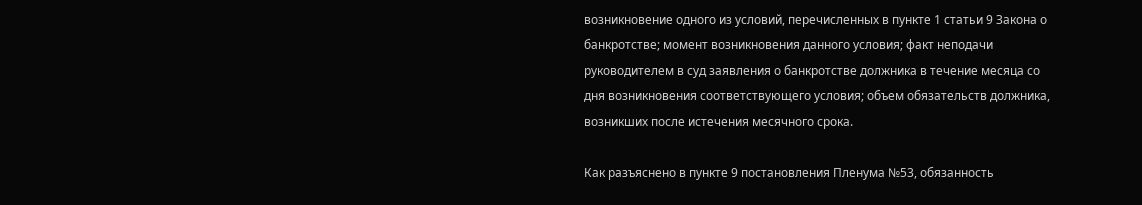возникновение одного из условий, перечисленных в пункте 1 статьи 9 Закона о банкротстве; момент возникновения данного условия; факт неподачи руководителем в суд заявления о банкротстве должника в течение месяца со дня возникновения соответствующего условия; объем обязательств должника, возникших после истечения месячного срока.

Как разъяснено в пункте 9 постановления Пленума №53, обязанность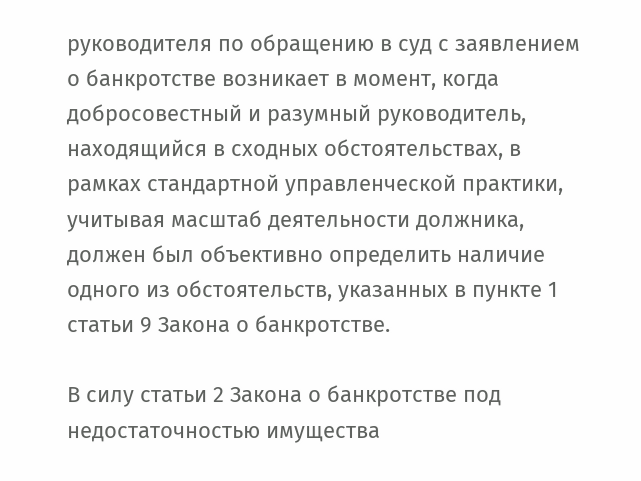руководителя по обращению в суд с заявлением о банкротстве возникает в момент, когда добросовестный и разумный руководитель, находящийся в сходных обстоятельствах, в рамках стандартной управленческой практики, учитывая масштаб деятельности должника, должен был объективно определить наличие одного из обстоятельств, указанных в пункте 1 статьи 9 Закона о банкротстве.

В силу статьи 2 Закона о банкротстве под недостаточностью имущества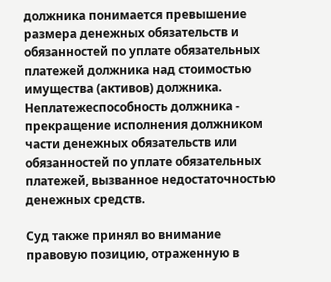должника понимается превышение размера денежных обязательств и обязанностей по уплате обязательных платежей должника над стоимостью имущества (активов) должника. Неплатежеспособность должника - прекращение исполнения должником части денежных обязательств или обязанностей по уплате обязательных платежей, вызванное недостаточностью денежных средств.

Суд также принял во внимание правовую позицию, отраженную в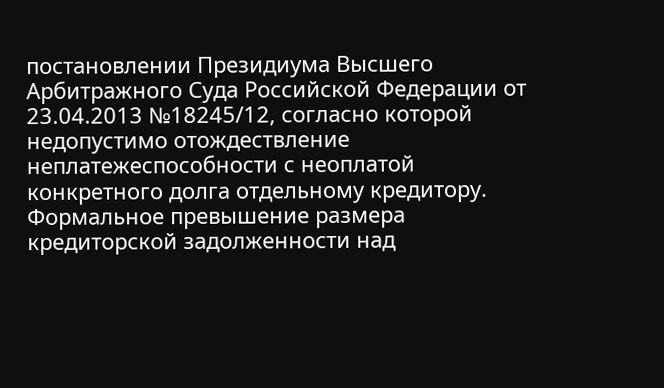постановлении Президиума Высшего Арбитражного Суда Российской Федерации от 23.04.2013 №18245/12, согласно которой недопустимо отождествление неплатежеспособности с неоплатой конкретного долга отдельному кредитору. Формальное превышение размера кредиторской задолженности над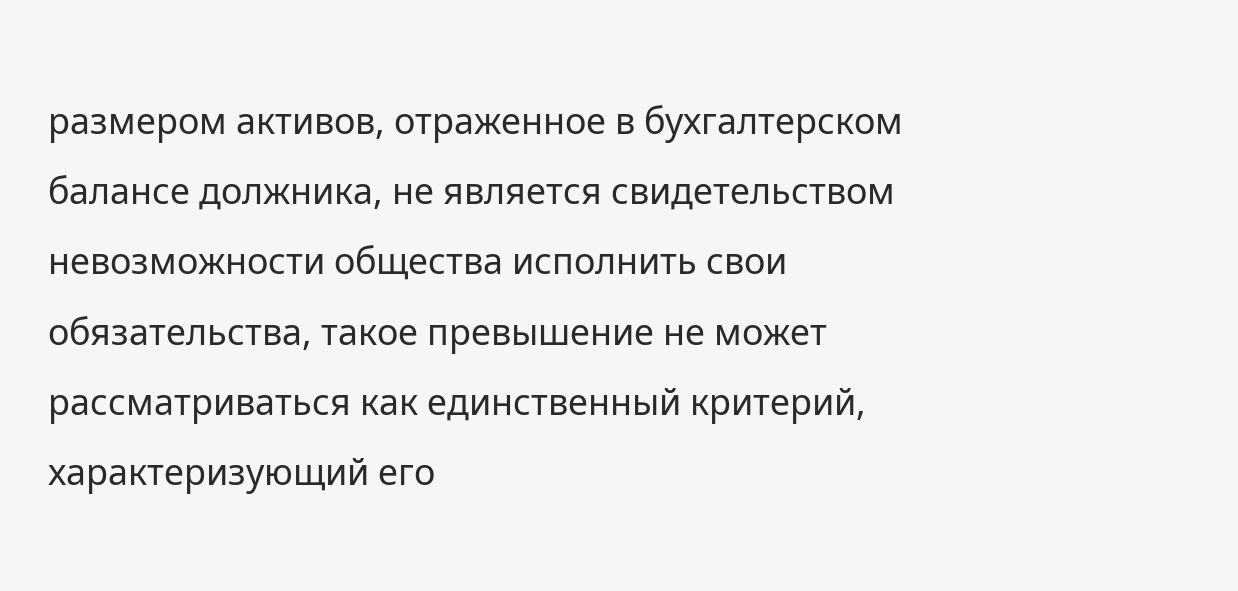размером активов, отраженное в бухгалтерском балансе должника, не является свидетельством невозможности общества исполнить свои обязательства, такое превышение не может рассматриваться как единственный критерий, характеризующий его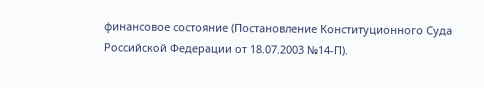финансовое состояние (Постановление Конституционного Суда Российской Федерации от 18.07.2003 №14-П).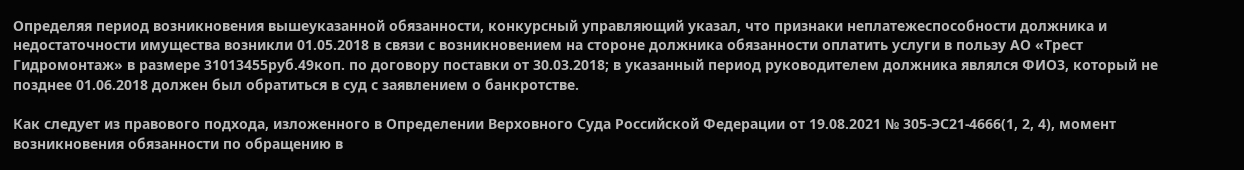Определяя период возникновения вышеуказанной обязанности, конкурсный управляющий указал, что признаки неплатежеспособности должника и недостаточности имущества возникли 01.05.2018 в связи с возникновением на стороне должника обязанности оплатить услуги в пользу АО «Трест Гидромонтаж» в размере 31013455руб.49коп. по договору поставки от 30.03.2018; в указанный период руководителем должника являлся ФИО3, который не позднее 01.06.2018 должен был обратиться в суд с заявлением о банкротстве.

Как следует из правового подхода, изложенного в Определении Верховного Суда Российской Федерации от 19.08.2021 № 305-ЭС21-4666(1, 2, 4), момент возникновения обязанности по обращению в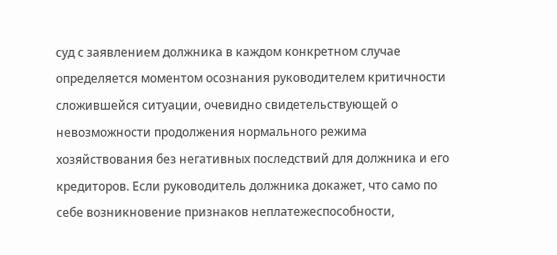суд с заявлением должника в каждом конкретном случае определяется моментом осознания руководителем критичности сложившейся ситуации, очевидно свидетельствующей о невозможности продолжения нормального режима хозяйствования без негативных последствий для должника и его кредиторов. Если руководитель должника докажет, что само по себе возникновение признаков неплатежеспособности,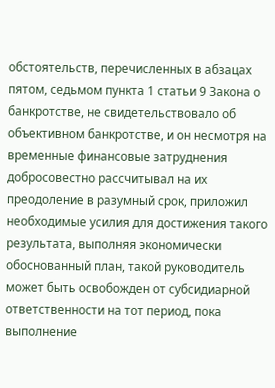обстоятельств, перечисленных в абзацах пятом, седьмом пункта 1 статьи 9 Закона о банкротстве, не свидетельствовало об объективном банкротстве, и он несмотря на временные финансовые затруднения добросовестно рассчитывал на их преодоление в разумный срок, приложил необходимые усилия для достижения такого результата, выполняя экономически обоснованный план, такой руководитель может быть освобожден от субсидиарной ответственности на тот период, пока выполнение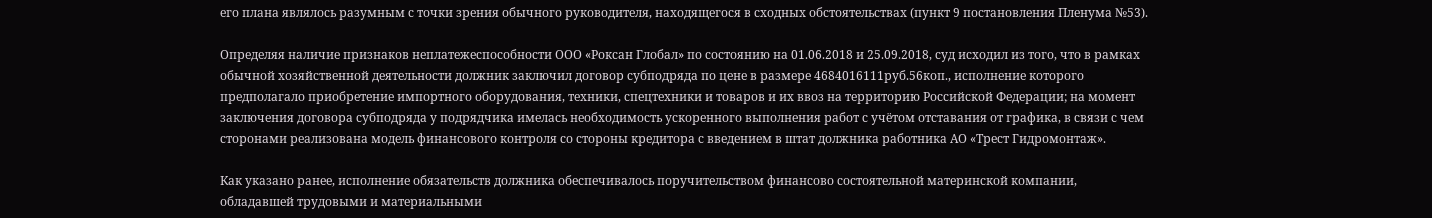его плана являлось разумным с точки зрения обычного руководителя, находящегося в сходных обстоятельствах (пункт 9 постановления Пленума №53).

Определяя наличие признаков неплатежеспособности ООО «Роксан Глобал» по состоянию на 01.06.2018 и 25.09.2018, суд исходил из того, что в рамках обычной хозяйственной деятельности должник заключил договор субподряда по цене в размере 4684016111руб.56коп., исполнение которого предполагало приобретение импортного оборудования, техники, спецтехники и товаров и их ввоз на территорию Российской Федерации; на момент заключения договора субподряда у подрядчика имелась необходимость ускоренного выполнения работ с учётом отставания от графика, в связи с чем сторонами реализована модель финансового контроля со стороны кредитора с введением в штат должника работника АО «Трест Гидромонтаж».

Как указано ранее, исполнение обязательств должника обеспечивалось поручительством финансово состоятельной материнской компании, обладавшей трудовыми и материальными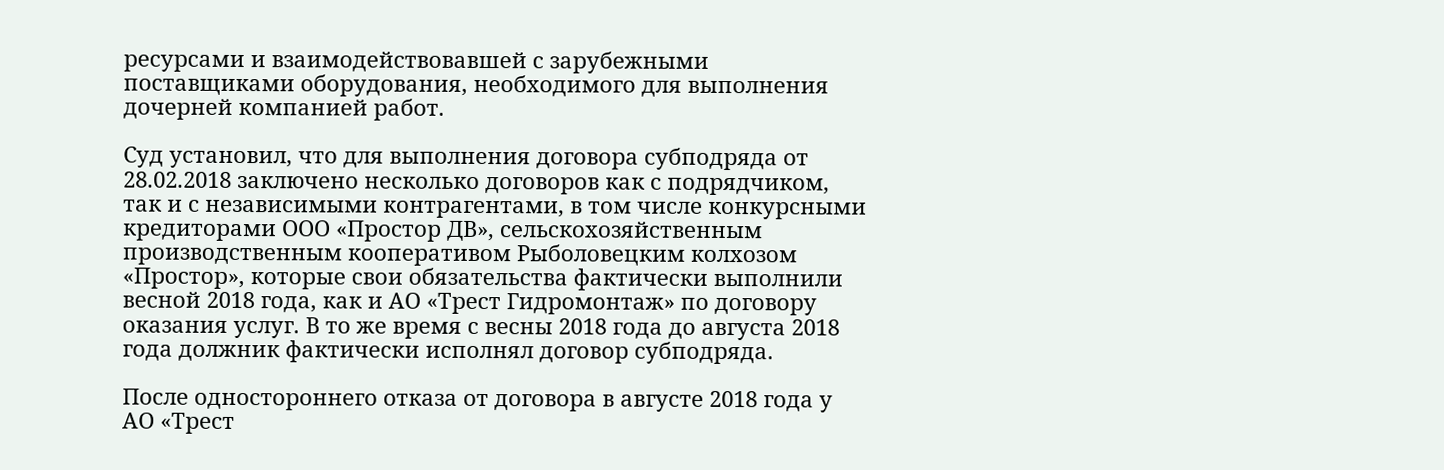ресурсами и взаимодействовавшей с зарубежными поставщиками оборудования, необходимого для выполнения дочерней компанией работ.

Суд установил, что для выполнения договора субподряда от 28.02.2018 заключено несколько договоров как с подрядчиком, так и с независимыми контрагентами, в том числе конкурсными кредиторами ООО «Простор ДВ», сельскохозяйственным производственным кооперативом Рыболовецким колхозом «Простор», которые свои обязательства фактически выполнили весной 2018 года, как и АО «Трест Гидромонтаж» по договору оказания услуг. В то же время с весны 2018 года до августа 2018 года должник фактически исполнял договор субподряда.

После одностороннего отказа от договора в августе 2018 года у АО «Трест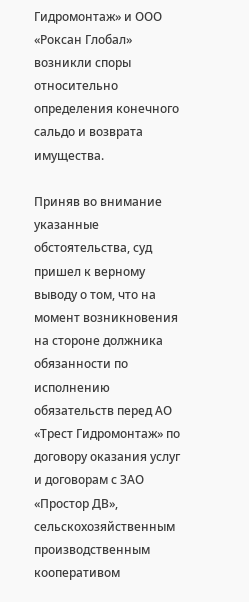Гидромонтаж» и ООО «Роксан Глобал» возникли споры относительно определения конечного сальдо и возврата имущества.

Приняв во внимание указанные обстоятельства, суд пришел к верному выводу о том, что на момент возникновения на стороне должника обязанности по исполнению обязательств перед АО «Трест Гидромонтаж» по договору оказания услуг и договорам с ЗАО «Простор ДВ», сельскохозяйственным производственным кооперативом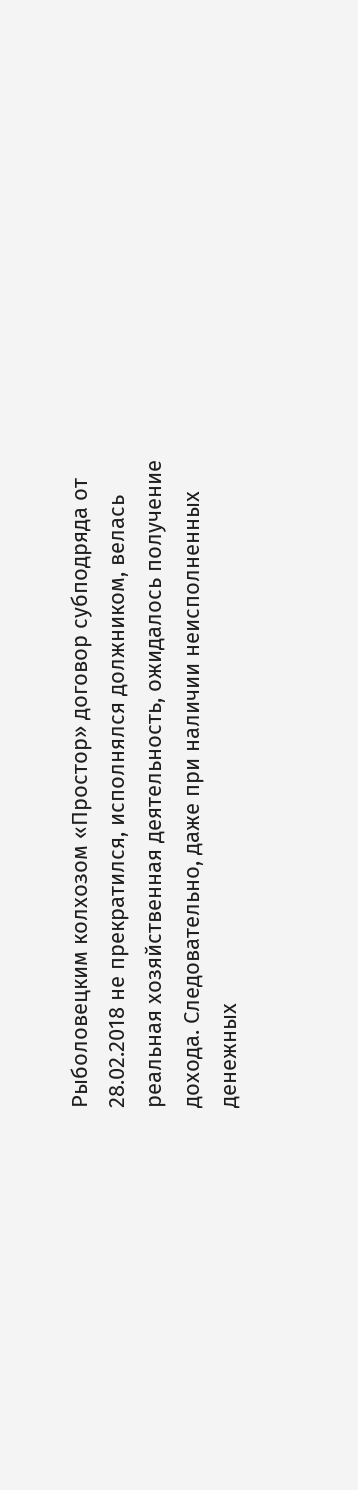Рыболовецким колхозом «Простор» договор субподряда от 28.02.2018 не прекратился, исполнялся должником, велась реальная хозяйственная деятельность, ожидалось получение дохода. Следовательно, даже при наличии неисполненных денежных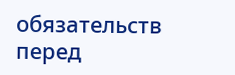обязательств перед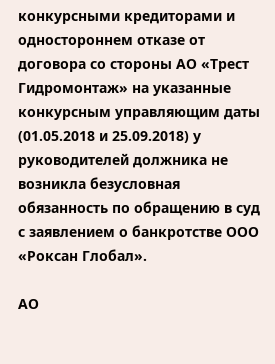конкурсными кредиторами и одностороннем отказе от договора со стороны АО «Трест Гидромонтаж» на указанные конкурсным управляющим даты (01.05.2018 и 25.09.2018) у руководителей должника не возникла безусловная обязанность по обращению в суд с заявлением о банкротстве ООО «Роксан Глобал».

АО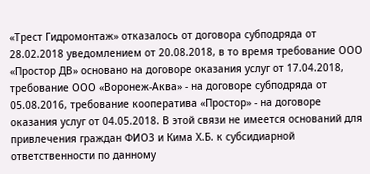«Трест Гидромонтаж» отказалось от договора субподряда от 28.02.2018 уведомлением от 20.08.2018, в то время требование ООО «Простор ДВ» основано на договоре оказания услуг от 17.04.2018, требование ООО «Воронеж-Аква» - на договоре субподряда от 05.08.2016, требование кооператива «Простор» - на договоре оказания услуг от 04.05.2018. В этой связи не имеется оснований для привлечения граждан ФИО3 и Кима Х.Б. к субсидиарной ответственности по данному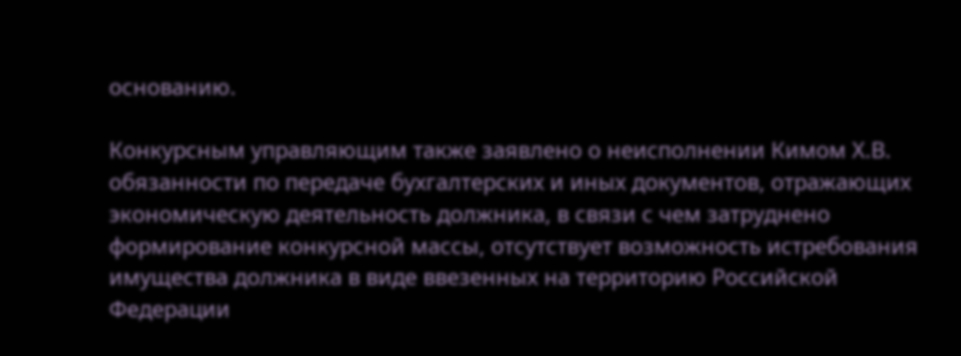основанию.

Конкурсным управляющим также заявлено о неисполнении Кимом Х.В. обязанности по передаче бухгалтерских и иных документов, отражающих экономическую деятельность должника, в связи с чем затруднено формирование конкурсной массы, отсутствует возможность истребования имущества должника в виде ввезенных на территорию Российской Федерации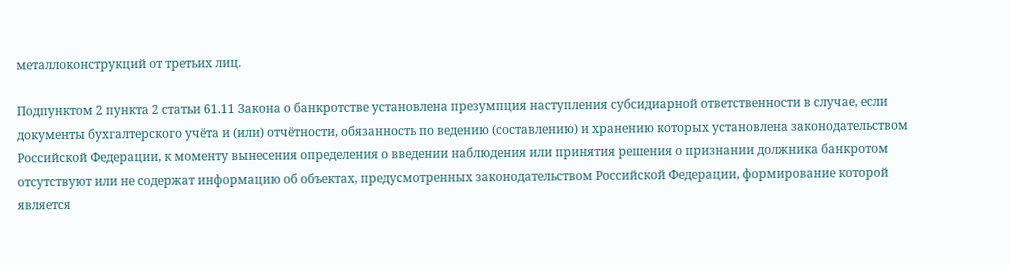металлоконструкций от третьих лиц.

Подпунктом 2 пункта 2 статьи 61.11 Закона о банкротстве установлена презумпция наступления субсидиарной ответственности в случае, если документы бухгалтерского учёта и (или) отчётности, обязанность по ведению (составлению) и хранению которых установлена законодательством Российской Федерации, к моменту вынесения определения о введении наблюдения или принятия решения о признании должника банкротом отсутствуют или не содержат информацию об объектах, предусмотренных законодательством Российской Федерации, формирование которой является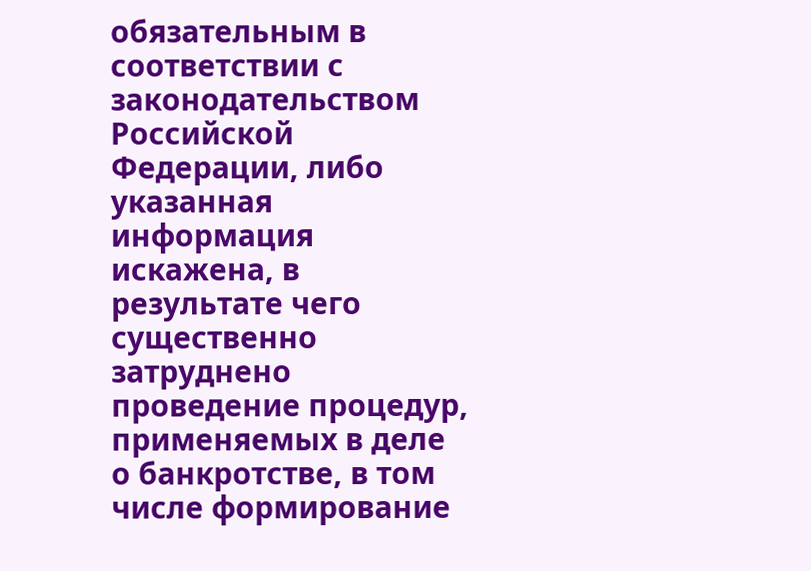обязательным в соответствии с законодательством Российской Федерации, либо указанная информация искажена, в результате чего существенно затруднено проведение процедур, применяемых в деле о банкротстве, в том числе формирование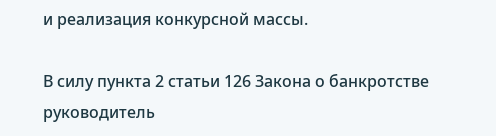и реализация конкурсной массы.

В силу пункта 2 статьи 126 Закона о банкротстве руководитель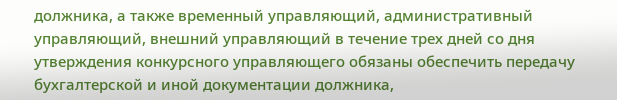должника, а также временный управляющий, административный управляющий, внешний управляющий в течение трех дней со дня утверждения конкурсного управляющего обязаны обеспечить передачу бухгалтерской и иной документации должника,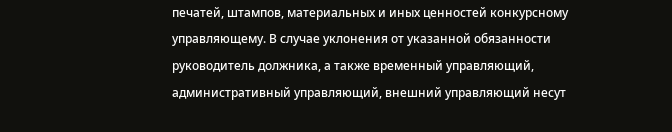печатей, штампов, материальных и иных ценностей конкурсному управляющему. В случае уклонения от указанной обязанности руководитель должника, а также временный управляющий, административный управляющий, внешний управляющий несут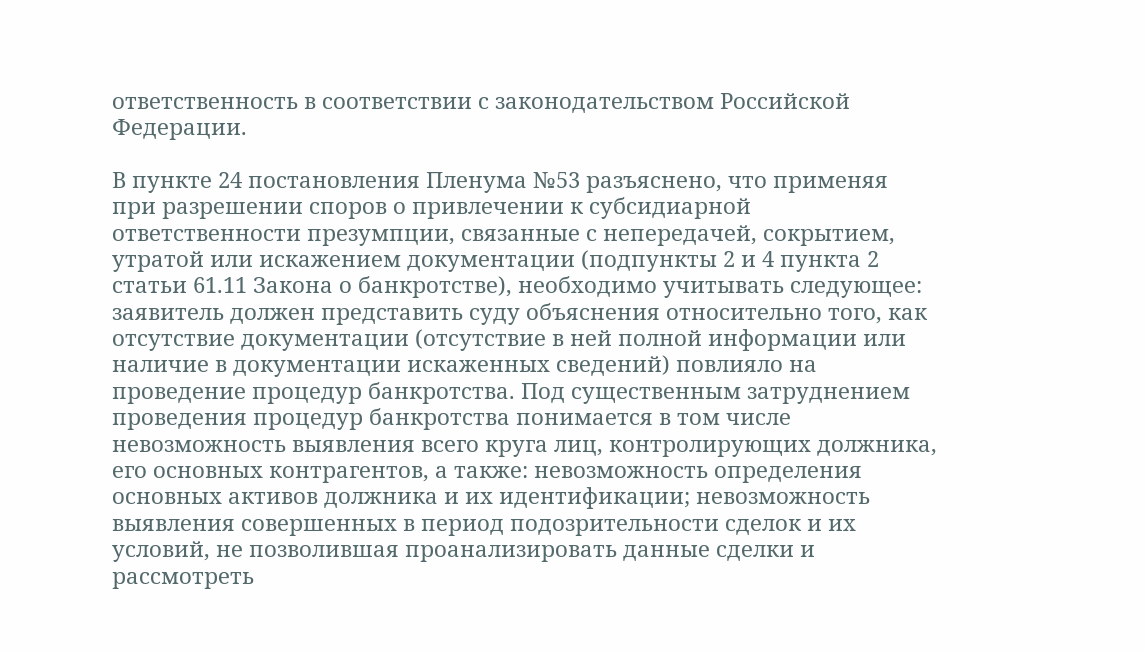ответственность в соответствии с законодательством Российской Федерации.

В пункте 24 постановления Пленума №53 разъяснено, что применяя при разрешении споров о привлечении к субсидиарной ответственности презумпции, связанные с непередачей, сокрытием, утратой или искажением документации (подпункты 2 и 4 пункта 2 статьи 61.11 Закона о банкротстве), необходимо учитывать следующее: заявитель должен представить суду объяснения относительно того, как отсутствие документации (отсутствие в ней полной информации или наличие в документации искаженных сведений) повлияло на проведение процедур банкротства. Под существенным затруднением проведения процедур банкротства понимается в том числе невозможность выявления всего круга лиц, контролирующих должника, его основных контрагентов, а также: невозможность определения основных активов должника и их идентификации; невозможность выявления совершенных в период подозрительности сделок и их условий, не позволившая проанализировать данные сделки и рассмотреть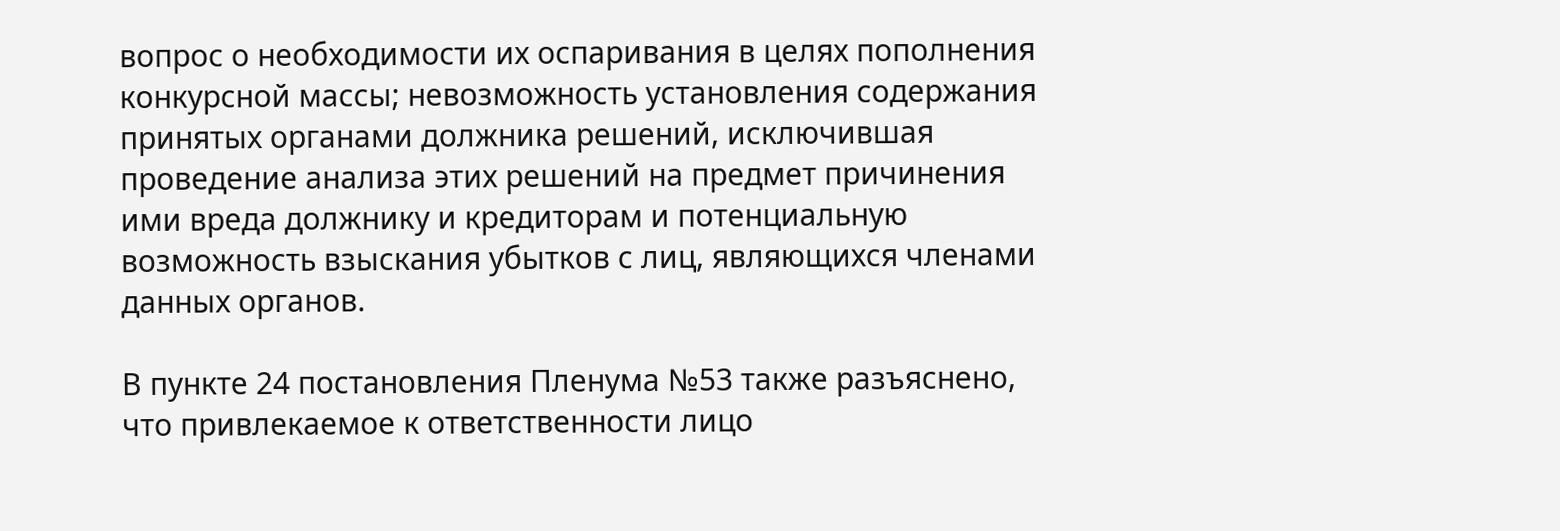вопрос о необходимости их оспаривания в целях пополнения конкурсной массы; невозможность установления содержания принятых органами должника решений, исключившая проведение анализа этих решений на предмет причинения ими вреда должнику и кредиторам и потенциальную возможность взыскания убытков с лиц, являющихся членами данных органов.

В пункте 24 постановления Пленума №53 также разъяснено, что привлекаемое к ответственности лицо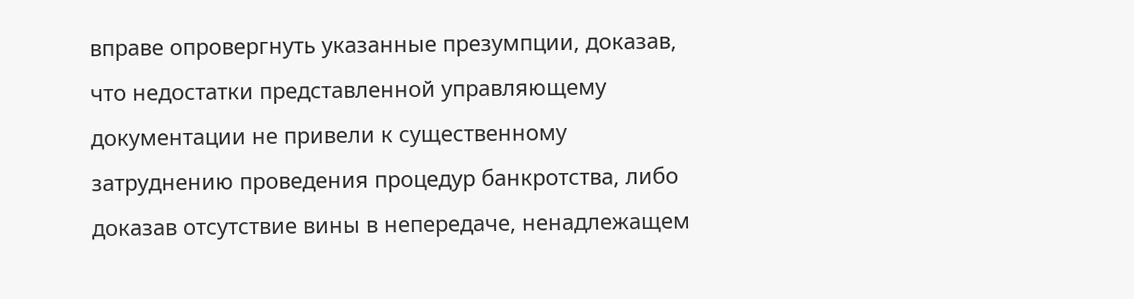вправе опровергнуть указанные презумпции, доказав, что недостатки представленной управляющему документации не привели к существенному затруднению проведения процедур банкротства, либо доказав отсутствие вины в непередаче, ненадлежащем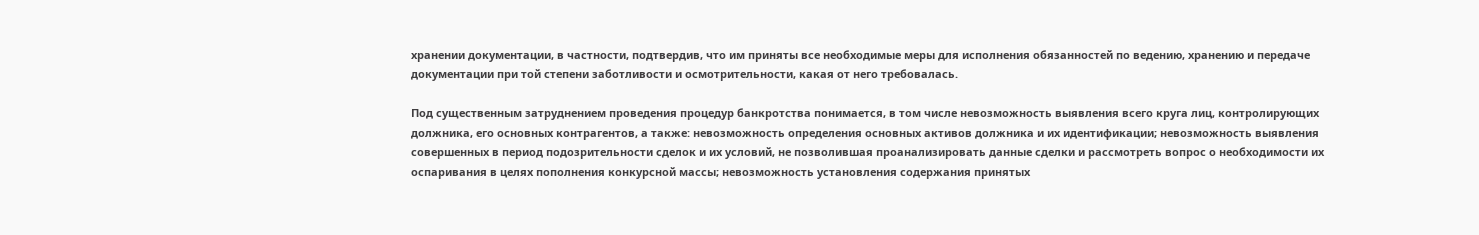хранении документации, в частности, подтвердив, что им приняты все необходимые меры для исполнения обязанностей по ведению, хранению и передаче документации при той степени заботливости и осмотрительности, какая от него требовалась.

Под существенным затруднением проведения процедур банкротства понимается, в том числе невозможность выявления всего круга лиц, контролирующих должника, его основных контрагентов, а также: невозможность определения основных активов должника и их идентификации; невозможность выявления совершенных в период подозрительности сделок и их условий, не позволившая проанализировать данные сделки и рассмотреть вопрос о необходимости их оспаривания в целях пополнения конкурсной массы; невозможность установления содержания принятых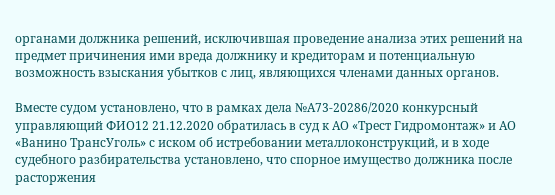органами должника решений, исключившая проведение анализа этих решений на предмет причинения ими вреда должнику и кредиторам и потенциальную возможность взыскания убытков с лиц, являющихся членами данных органов.

Вместе судом установлено, что в рамках дела №А73-20286/2020 конкурсный управляющий ФИО12 21.12.2020 обратилась в суд к АО «Трест Гидромонтаж» и АО «Ванино ТрансУголь» с иском об истребовании металлоконструкций, и в ходе судебного разбирательства установлено, что спорное имущество должника после расторжения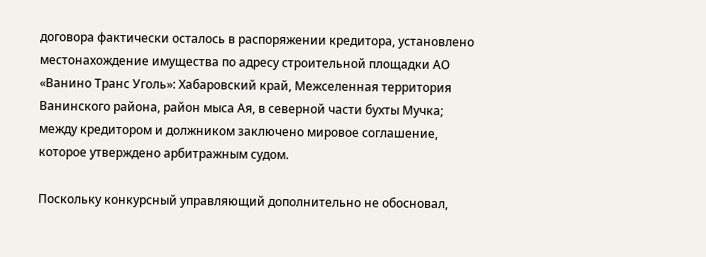договора фактически осталось в распоряжении кредитора, установлено местонахождение имущества по адресу строительной площадки АО «Ванино Транс Уголь»: Хабаровский край, Межселенная территория Ванинского района, район мыса Ая, в северной части бухты Мучка; между кредитором и должником заключено мировое соглашение, которое утверждено арбитражным судом.

Поскольку конкурсный управляющий дополнительно не обосновал,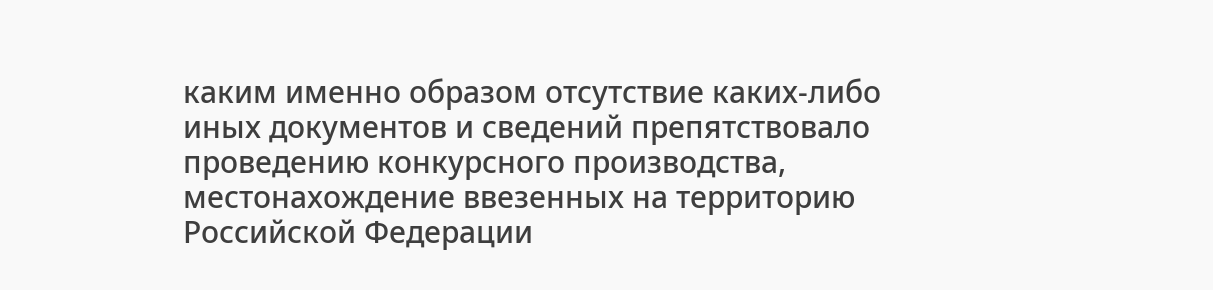каким именно образом отсутствие каких-либо иных документов и сведений препятствовало проведению конкурсного производства, местонахождение ввезенных на территорию Российской Федерации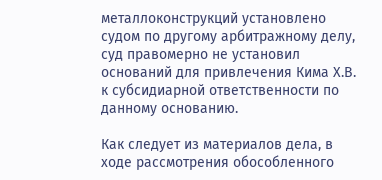металлоконструкций установлено судом по другому арбитражному делу, суд правомерно не установил оснований для привлечения Кима Х.В. к субсидиарной ответственности по данному основанию.

Как следует из материалов дела, в ходе рассмотрения обособленного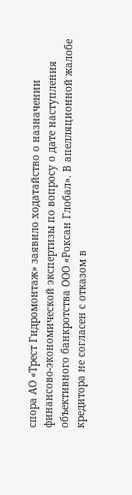спора АО «Трест Гидромонтаж» заявило ходатайство о назначении финансово-экономической экспертизы по вопросу о дате наступления объективного банкротства ООО «Роксан Глобал». В апелляционной жалобе кредитора не согласен с отказом в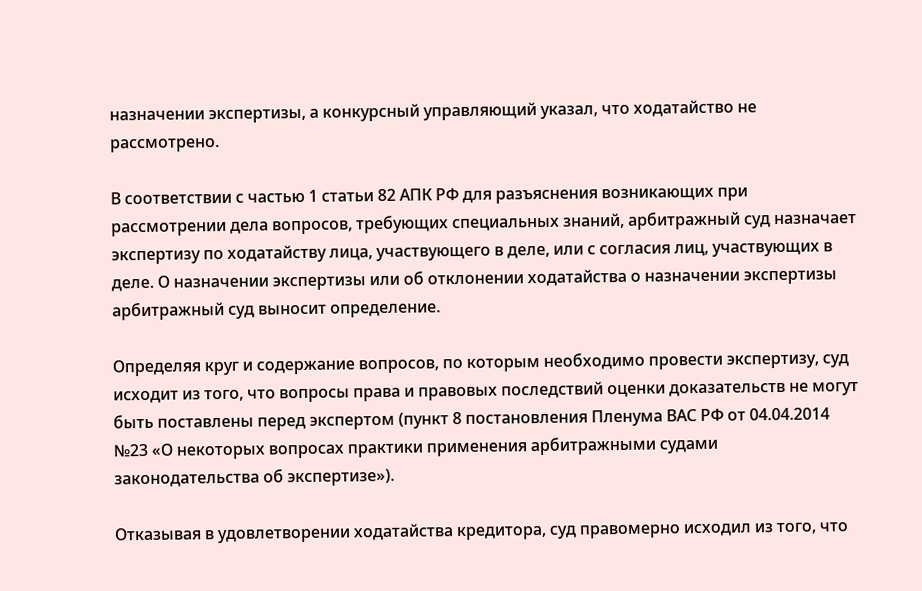назначении экспертизы, а конкурсный управляющий указал, что ходатайство не рассмотрено.

В соответствии с частью 1 статьи 82 АПК РФ для разъяснения возникающих при рассмотрении дела вопросов, требующих специальных знаний, арбитражный суд назначает экспертизу по ходатайству лица, участвующего в деле, или с согласия лиц, участвующих в деле. О назначении экспертизы или об отклонении ходатайства о назначении экспертизы арбитражный суд выносит определение.

Определяя круг и содержание вопросов, по которым необходимо провести экспертизу, суд исходит из того, что вопросы права и правовых последствий оценки доказательств не могут быть поставлены перед экспертом (пункт 8 постановления Пленума ВАС РФ от 04.04.2014 №23 «О некоторых вопросах практики применения арбитражными судами законодательства об экспертизе»).

Отказывая в удовлетворении ходатайства кредитора, суд правомерно исходил из того, что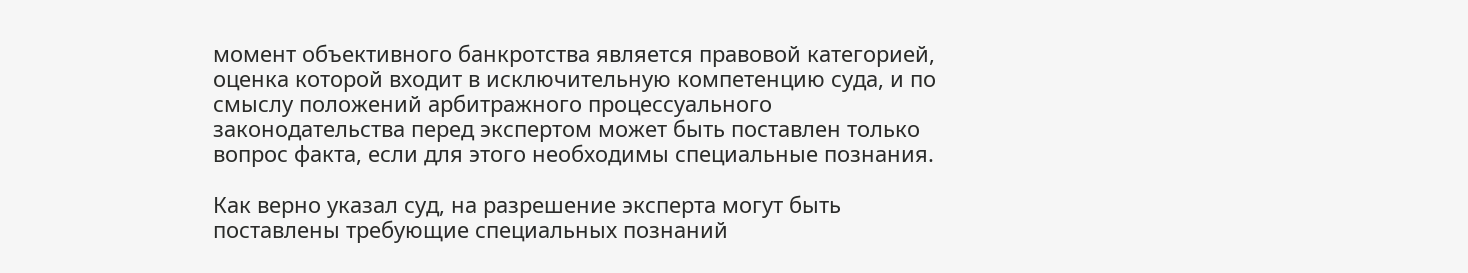момент объективного банкротства является правовой категорией, оценка которой входит в исключительную компетенцию суда, и по смыслу положений арбитражного процессуального законодательства перед экспертом может быть поставлен только вопрос факта, если для этого необходимы специальные познания.

Как верно указал суд, на разрешение эксперта могут быть поставлены требующие специальных познаний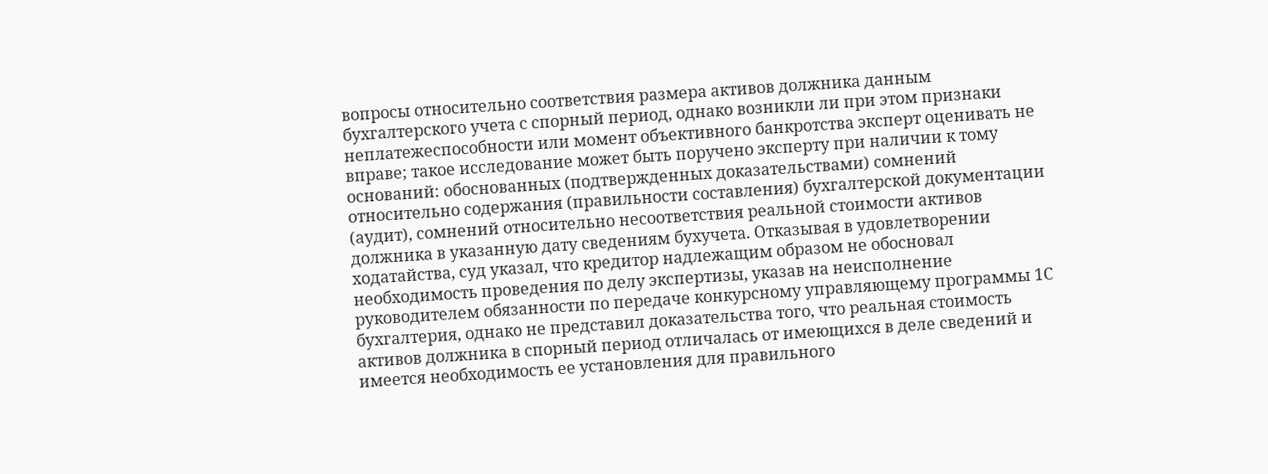вопросы относительно соответствия размера активов должника данным бухгалтерского учета с спорный период, однако возникли ли при этом признаки неплатежеспособности или момент объективного банкротства эксперт оценивать не вправе; такое исследование может быть поручено эксперту при наличии к тому оснований: обоснованных (подтвержденных доказательствами) сомнений относительно содержания (правильности составления) бухгалтерской документации (аудит), сомнений относительно несоответствия реальной стоимости активов должника в указанную дату сведениям бухучета. Отказывая в удовлетворении ходатайства, суд указал, что кредитор надлежащим образом не обосновал необходимость проведения по делу экспертизы, указав на неисполнение руководителем обязанности по передаче конкурсному управляющему программы 1С бухгалтерия, однако не представил доказательства того, что реальная стоимость активов должника в спорный период отличалась от имеющихся в деле сведений и имеется необходимость ее установления для правильного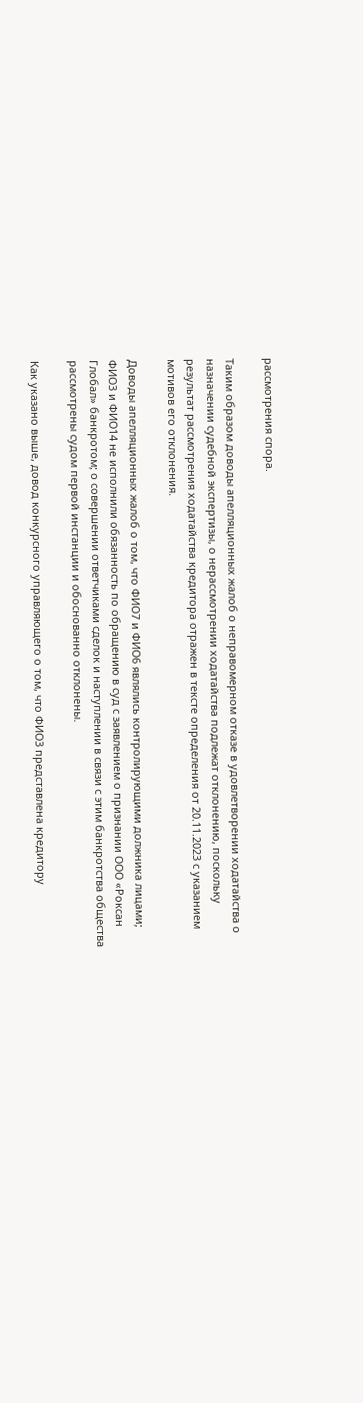рассмотрения спора.

Таким образом доводы апелляционных жалоб о неправомерном отказе в удовлетворении ходатайства о назначении судебной экспертизы, о нерассмотрении ходатайства подлежат отклонению, поскольку результат рассмотрения ходатайства кредитора отражен в тексте определения от 20.11.2023 с указанием мотивов его отклонения.

Доводы апелляционных жалоб о том, что ФИО7 и ФИО6 являлись контролирующими должника лицами; ФИО3 и ФИО14 не исполнили обязанность по обращению в суд с заявлением о признании ООО «Роксан Глобал» банкротом; о совершении ответчиками сделок и наступлении в связи с этим банкротства общества рассмотрены судом первой инстанции и обоснованно отклонены.

Как указано выше, довод конкурсного управляющего о том, что ФИО3 представлена кредитору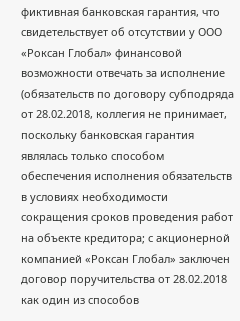фиктивная банковская гарантия, что свидетельствует об отсутствии у ООО «Роксан Глобал» финансовой возможности отвечать за исполнение (обязательств по договору субподряда от 28.02.2018, коллегия не принимает, поскольку банковская гарантия являлась только способом обеспечения исполнения обязательств в условиях необходимости сокращения сроков проведения работ на объекте кредитора; с акционерной компанией «Роксан Глобал» заключен договор поручительства от 28.02.2018 как один из способов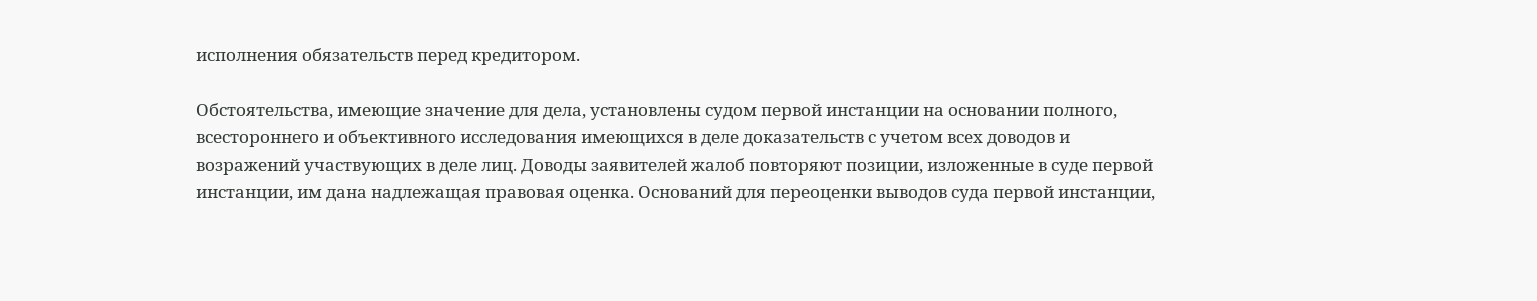исполнения обязательств перед кредитором.

Обстоятельства, имеющие значение для дела, установлены судом первой инстанции на основании полного, всестороннего и объективного исследования имеющихся в деле доказательств с учетом всех доводов и возражений участвующих в деле лиц. Доводы заявителей жалоб повторяют позиции, изложенные в суде первой инстанции, им дана надлежащая правовая оценка. Оснований для переоценки выводов суда первой инстанции,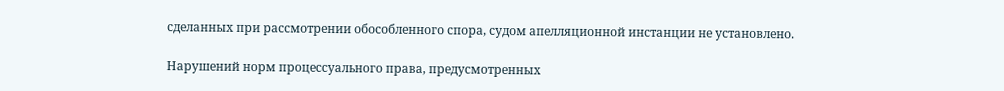сделанных при рассмотрении обособленного спора, судом апелляционной инстанции не установлено.

Нарушений норм процессуального права, предусмотренных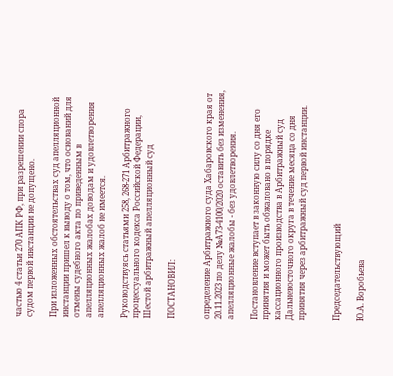частью 4 статьи 270 АПК РФ, при разрешении спора судом первой инстанции не допущено.

При изложенных обстоятельствах суд апелляционной инстанции пришел к выводу о том, что оснований для отмены судебного акта по приведенным в апелляционных жалобах доводам и удовлетворения апелляционных жалоб не имеется.

Руководствуясь статьями 258, 268-271 Арбитражного процессуального кодекса Российской Федерации, Шестой арбитражный апелляционный суд

ПОСТАНОВИЛ:


определение Арбитражного суда Хабаровского края от 20.11.2023 по делу №А73-4100/2020 оставить без изменения, апелляционные жалобы - без удовлетворения.

Постановление вступает в законную силу со дня его принятия и может быть обжаловано в порядке кассационного производства в Арбитражный суд Дальневосточного округа в течение месяца со дня принятия через арбитражный суд первой инстанции.


Председательствующий

Ю.А. Воробьева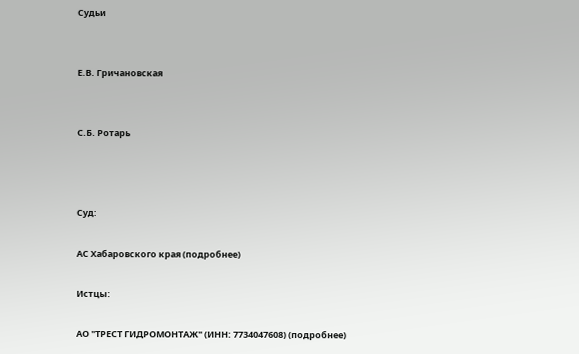Судьи


Е.В. Гричановская


С.Б. Ротарь



Суд:

АС Хабаровского края (подробнее)

Истцы:

АО "ТРЕСТ ГИДРОМОНТАЖ" (ИНН: 7734047608) (подробнее)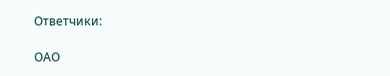Ответчики:

ОАО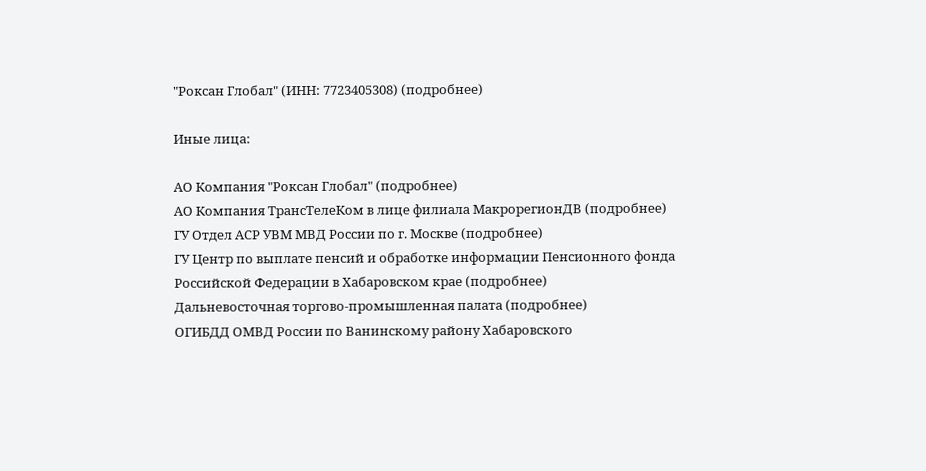"Роксан Глобал" (ИНН: 7723405308) (подробнее)

Иные лица:

АО Компания "Роксан Глобал" (подробнее)
АО Компания ТрансТелеКом в лице филиала МакрорегионДВ (подробнее)
ГУ Отдел АСР УВМ МВД России по г. Москве (подробнее)
ГУ Центр по выплате пенсий и обработке информации Пенсионного фонда Российской Федерации в Хабаровском крае (подробнее)
Дальневосточная торгово-промышленная палата (подробнее)
ОГИБДД ОМВД России по Ванинскому району Хабаровского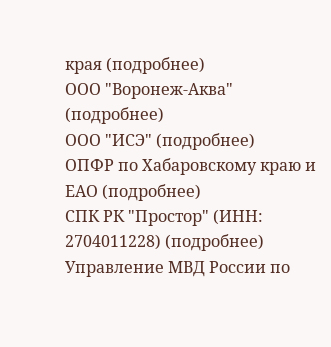края (подробнее)
ООО "Воронеж-Аква" (подробнее)
ООО "ИСЭ" (подробнее)
ОПФР по Хабаровскому краю и ЕАО (подробнее)
СПК РК "Простор" (ИНН: 2704011228) (подробнее)
Управление МВД России по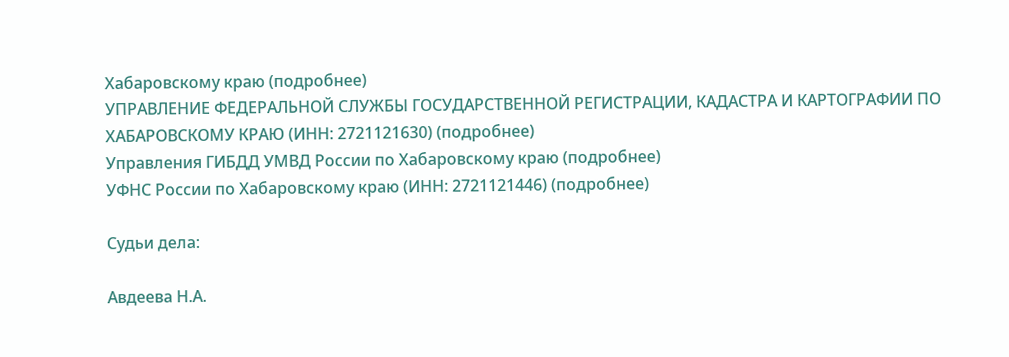Хабаровскому краю (подробнее)
УПРАВЛЕНИЕ ФЕДЕРАЛЬНОЙ СЛУЖБЫ ГОСУДАРСТВЕННОЙ РЕГИСТРАЦИИ, КАДАСТРА И КАРТОГРАФИИ ПО ХАБАРОВСКОМУ КРАЮ (ИНН: 2721121630) (подробнее)
Управления ГИБДД УМВД России по Хабаровскому краю (подробнее)
УФНС России по Хабаровскому краю (ИНН: 2721121446) (подробнее)

Судьи дела:

Авдеева Н.А.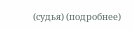(судья) (подробнее)